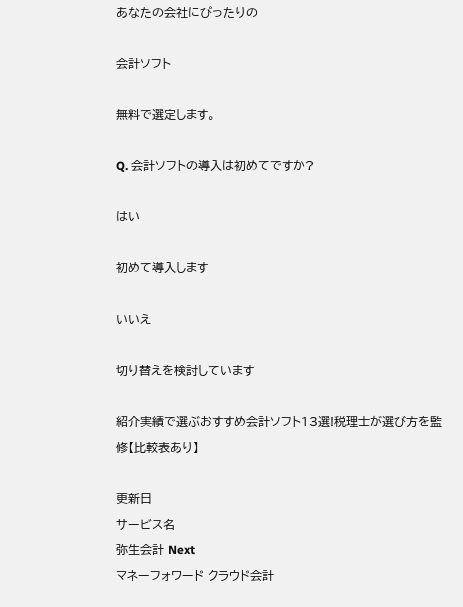あなたの会社にぴったりの

会計ソフト

無料で選定します。

Q. 会計ソフトの導入は初めてですか?

はい

初めて導入します

いいえ

切り替えを検討しています

紹介実績で選ぶおすすめ会計ソフト13選!税理士が選び方を監修【比較表あり】

更新日
サービス名
弥生会計 Next
マネーフォワード クラウド会計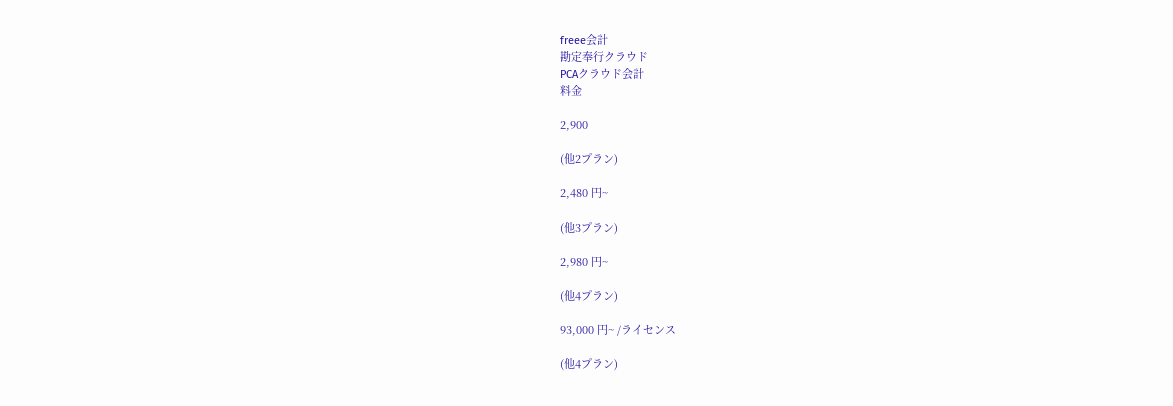freee会計
勘定奉行クラウド
PCAクラウド会計
料金

2,900

(他2プラン)

2,480 円~

(他3プラン)

2,980 円~

(他4プラン)

93,000 円~ /ライセンス

(他4プラン)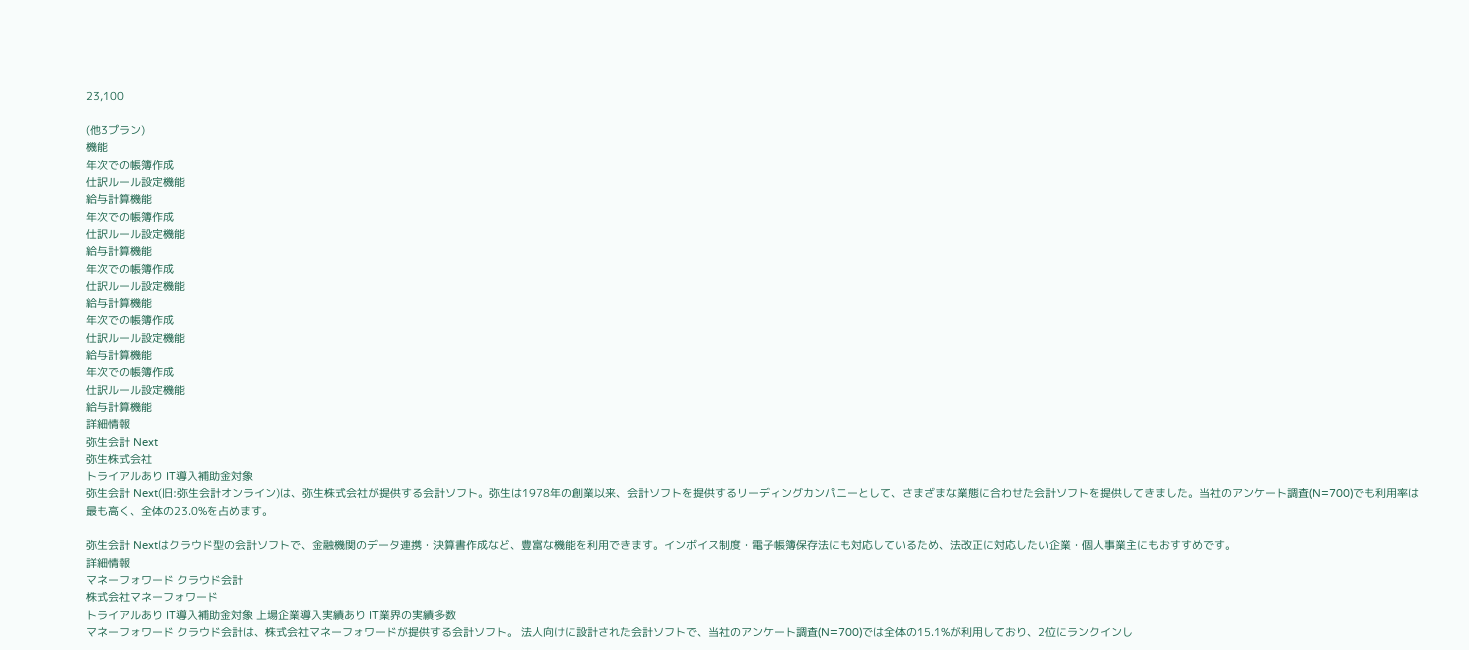23,100

(他3プラン)
機能
年次での帳簿作成
仕訳ルール設定機能
給与計算機能
年次での帳簿作成
仕訳ルール設定機能
給与計算機能
年次での帳簿作成
仕訳ルール設定機能
給与計算機能
年次での帳簿作成
仕訳ルール設定機能
給与計算機能
年次での帳簿作成
仕訳ルール設定機能
給与計算機能
詳細情報
弥生会計 Next
弥生株式会社
トライアルあり IT導入補助金対象
弥生会計 Next(旧:弥生会計オンライン)は、弥生株式会社が提供する会計ソフト。弥生は1978年の創業以来、会計ソフトを提供するリーディングカンパニーとして、さまざまな業態に合わせた会計ソフトを提供してきました。当社のアンケート調査(N=700)でも利用率は最も高く、全体の23.0%を占めます。

弥生会計 Nextはクラウド型の会計ソフトで、金融機関のデータ連携・決算書作成など、豊富な機能を利用できます。インボイス制度・電子帳簿保存法にも対応しているため、法改正に対応したい企業・個人事業主にもおすすめです。
詳細情報
マネーフォワード クラウド会計
株式会社マネーフォワード
トライアルあり IT導入補助金対象 上場企業導入実績あり IT業界の実績多数
マネーフォワード クラウド会計は、株式会社マネーフォワードが提供する会計ソフト。 法人向けに設計された会計ソフトで、当社のアンケート調査(N=700)では全体の15.1%が利用しており、2位にランクインし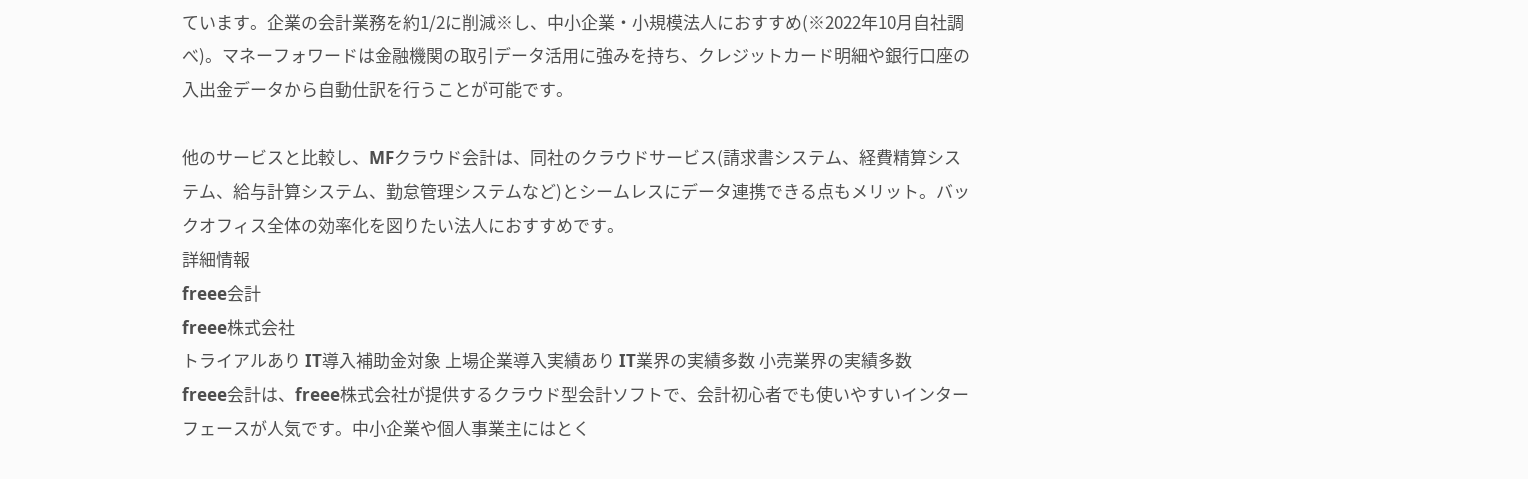ています。企業の会計業務を約1/2に削減※し、中小企業・小規模法人におすすめ(※2022年10月自社調べ)。マネーフォワードは金融機関の取引データ活用に強みを持ち、クレジットカード明細や銀行口座の入出金データから自動仕訳を行うことが可能です。

他のサービスと比較し、MFクラウド会計は、同社のクラウドサービス(請求書システム、経費精算システム、給与計算システム、勤怠管理システムなど)とシームレスにデータ連携できる点もメリット。バックオフィス全体の効率化を図りたい法人におすすめです。
詳細情報
freee会計
freee株式会社
トライアルあり IT導入補助金対象 上場企業導入実績あり IT業界の実績多数 小売業界の実績多数
freee会計は、freee株式会社が提供するクラウド型会計ソフトで、会計初心者でも使いやすいインターフェースが人気です。中小企業や個人事業主にはとく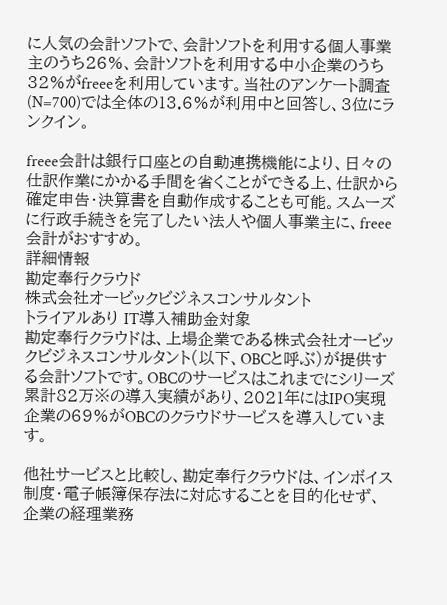に人気の会計ソフトで、会計ソフトを利用する個人事業主のうち26%、会計ソフトを利用する中小企業のうち32%がfreeeを利用しています。当社のアンケート調査(N=700)では全体の13.6%が利用中と回答し、3位にランクイン。

freee会計は銀行口座との自動連携機能により、日々の仕訳作業にかかる手間を省くことができる上、仕訳から確定申告・決算書を自動作成することも可能。スムーズに行政手続きを完了したい法人や個人事業主に、freee会計がおすすめ。
詳細情報
勘定奉行クラウド
株式会社オービックビジネスコンサルタント
トライアルあり IT導入補助金対象
勘定奉行クラウドは、上場企業である株式会社オービックビジネスコンサルタント(以下、OBCと呼ぶ)が提供する会計ソフトです。OBCのサービスはこれまでにシリーズ累計82万※の導入実績があり、2021年にはIPO実現企業の69%がOBCのクラウドサービスを導入しています。

他社サービスと比較し、勘定奉行クラウドは、インボイス制度・電子帳簿保存法に対応することを目的化せず、企業の経理業務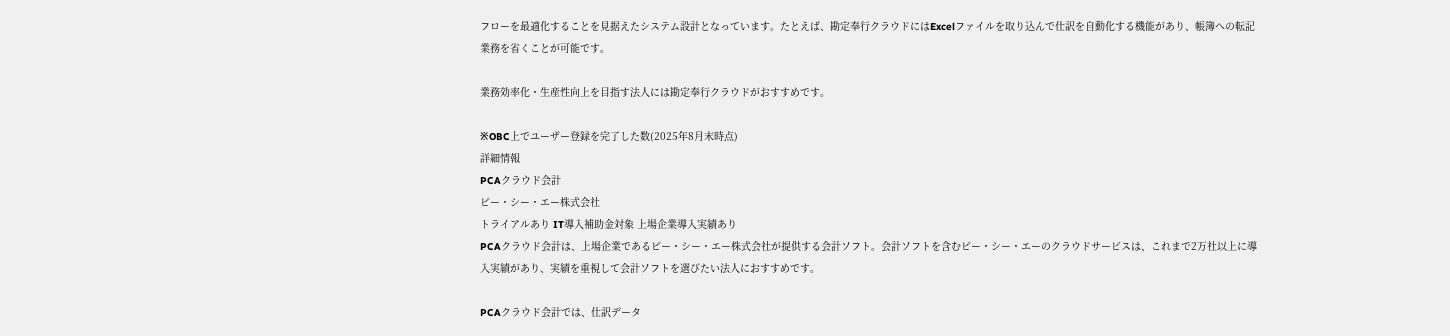フローを最適化することを見据えたシステム設計となっています。たとえば、勘定奉行クラウドにはExcelファイルを取り込んで仕訳を自動化する機能があり、帳簿への転記業務を省くことが可能です。

業務効率化・生産性向上を目指す法人には勘定奉行クラウドがおすすめです。

※OBC上でユーザー登録を完了した数(2025年8月末時点)
詳細情報
PCAクラウド会計
ピー・シー・エー株式会社
トライアルあり IT導入補助金対象 上場企業導入実績あり
PCAクラウド会計は、上場企業であるピー・シー・エー株式会社が提供する会計ソフト。会計ソフトを含むピー・シー・エーのクラウドサービスは、これまで2万社以上に導入実績があり、実績を重視して会計ソフトを選びたい法人におすすめです。

PCAクラウド会計では、仕訳データ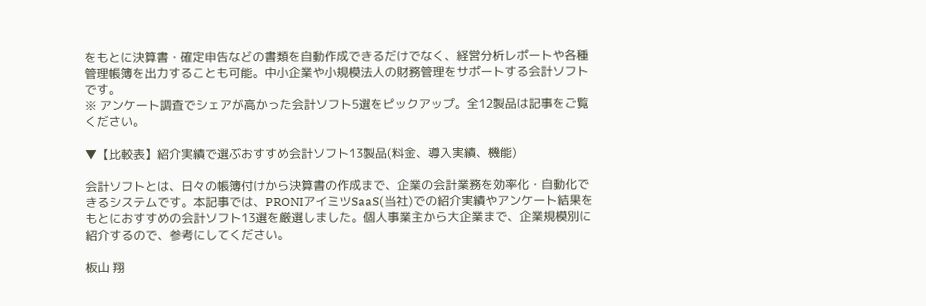をもとに決算書・確定申告などの書類を自動作成できるだけでなく、経営分析レポートや各種管理帳簿を出力することも可能。中小企業や小規模法人の財務管理をサポートする会計ソフトです。
※ アンケート調査でシェアが高かった会計ソフト5選をピックアップ。全12製品は記事をご覧ください。

▼【比較表】紹介実績で選ぶおすすめ会計ソフト13製品(料金、導入実績、機能)

会計ソフトとは、日々の帳簿付けから決算書の作成まで、企業の会計業務を効率化・自動化できるシステムです。本記事では、PRONIアイミツSaaS(当社)での紹介実績やアンケート結果をもとにおすすめの会計ソフト13選を厳選しました。個人事業主から大企業まで、企業規模別に紹介するので、参考にしてください。

板山 翔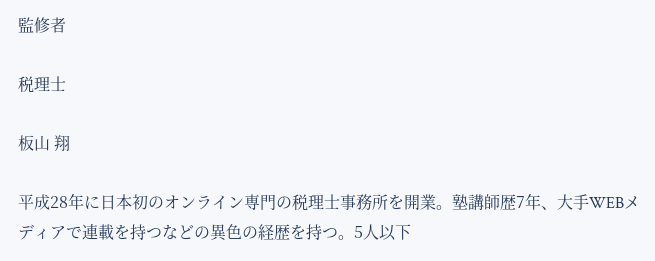監修者

税理士

板山 翔

平成28年に日本初のオンライン専門の税理士事務所を開業。塾講師歴7年、大手WEBメディアで連載を持つなどの異色の経歴を持つ。5人以下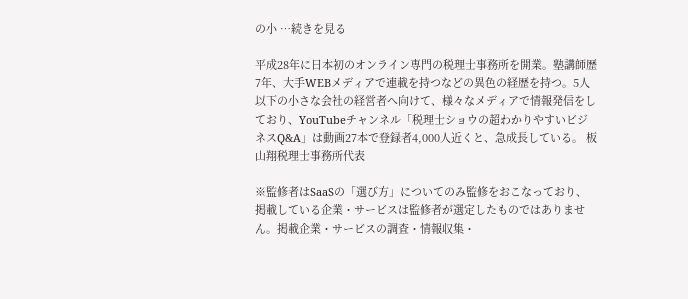の小 …続きを見る

平成28年に日本初のオンライン専門の税理士事務所を開業。塾講師歴7年、大手WEBメディアで連載を持つなどの異色の経歴を持つ。5人以下の小さな会社の経営者へ向けて、様々なメディアで情報発信をしており、YouTubeチャンネル「税理士ショウの超わかりやすいビジネスQ&A」は動画27本で登録者4,000人近くと、急成長している。 板山翔税理士事務所代表

※監修者はSaaSの「選び方」についてのみ監修をおこなっており、掲載している企業・サービスは監修者が選定したものではありません。掲載企業・サービスの調査・情報収集・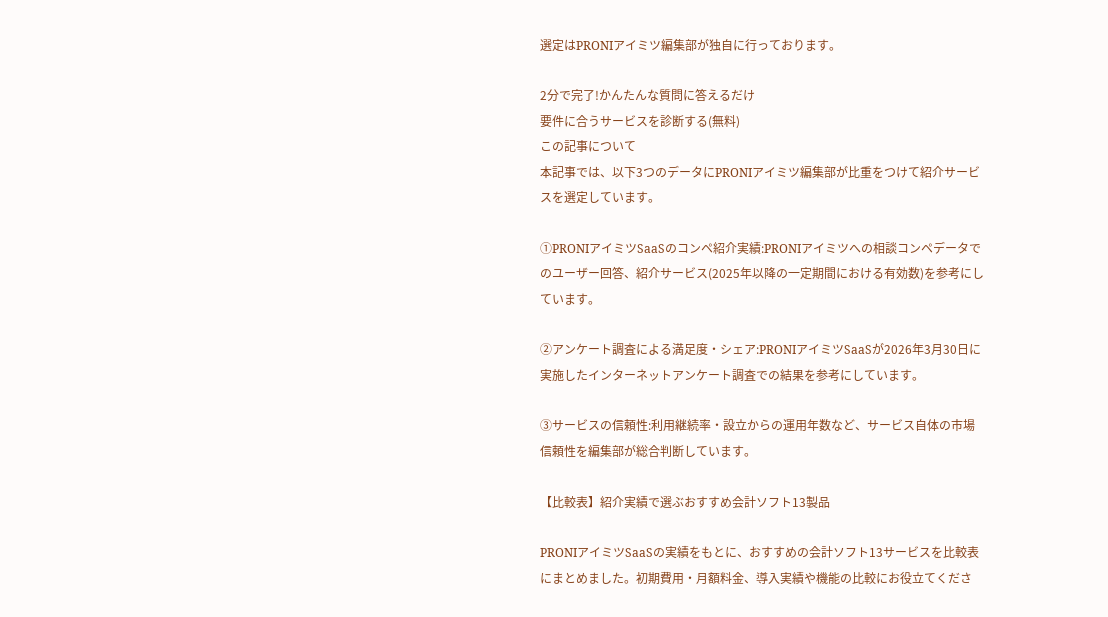選定はPRONIアイミツ編集部が独自に行っております。

2分で完了!かんたんな質問に答えるだけ
要件に合うサービスを診断する(無料)
この記事について
本記事では、以下3つのデータにPRONIアイミツ編集部が比重をつけて紹介サービスを選定しています。

①PRONIアイミツSaaSのコンペ紹介実績:PRONIアイミツへの相談コンペデータでのユーザー回答、紹介サービス(2025年以降の一定期間における有効数)を参考にしています。

②アンケート調査による満足度・シェア:PRONIアイミツSaaSが2026年3月30日に実施したインターネットアンケート調査での結果を参考にしています。

③サービスの信頼性:利用継続率・設立からの運用年数など、サービス自体の市場信頼性を編集部が総合判断しています。

【比較表】紹介実績で選ぶおすすめ会計ソフト13製品

PRONIアイミツSaaSの実績をもとに、おすすめの会計ソフト13サービスを比較表にまとめました。初期費用・月額料金、導入実績や機能の比較にお役立てくださ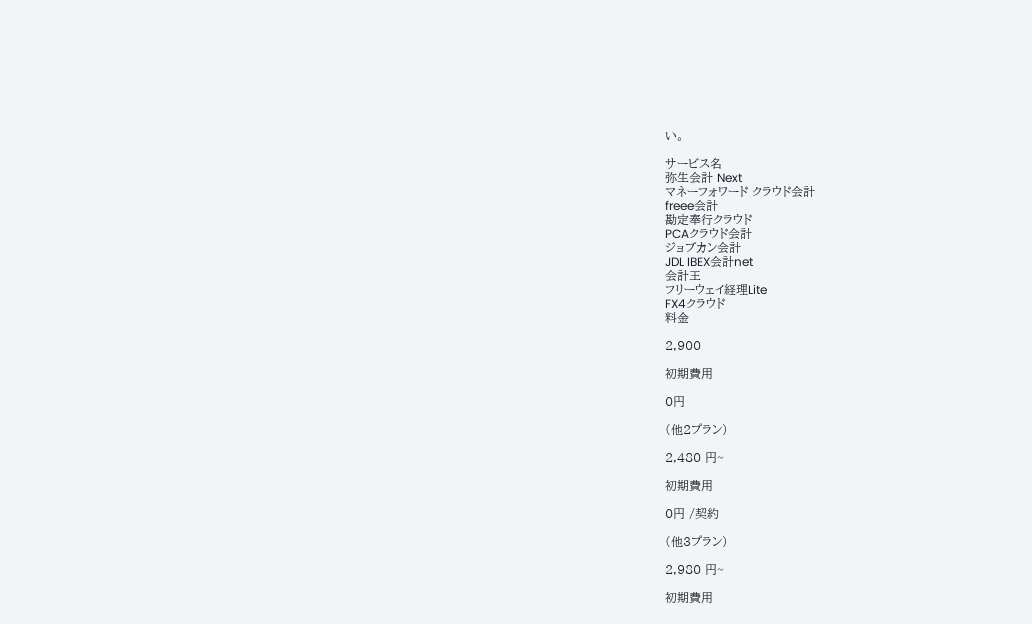い。

サービス名
弥生会計 Next
マネーフォワード クラウド会計
freee会計
勘定奉行クラウド
PCAクラウド会計
ジョブカン会計
JDL IBEX会計net
会計王
フリーウェイ経理Lite
FX4クラウド
料金

2,900

初期費用

0円

(他2プラン)

2,480 円~

初期費用

0円 /契約

(他3プラン)

2,980 円~

初期費用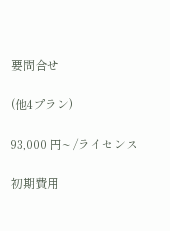要問合せ

(他4プラン)

93,000 円~ /ライセンス

初期費用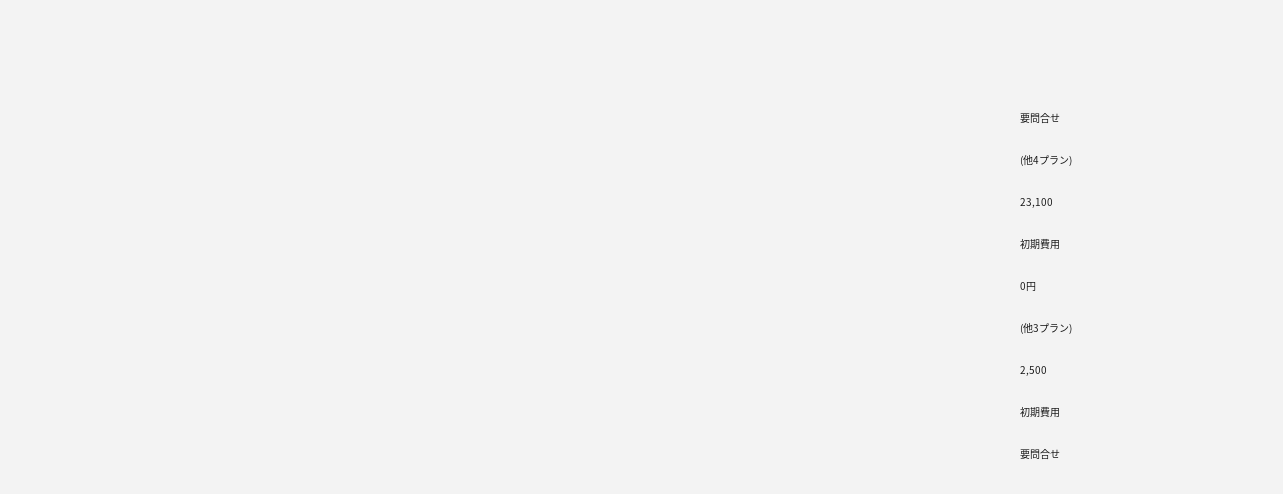要問合せ

(他4プラン)

23,100

初期費用

0円

(他3プラン)

2,500

初期費用

要問合せ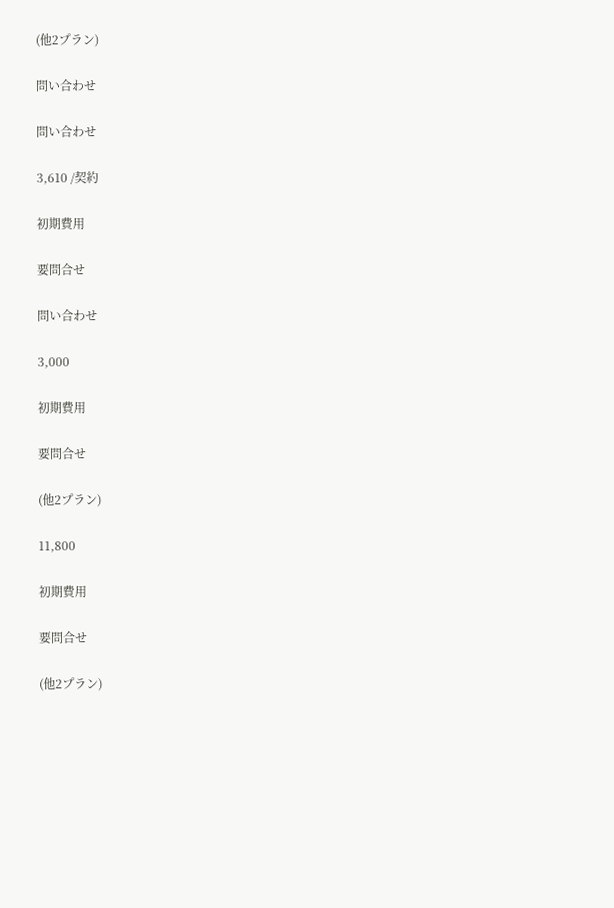(他2プラン)

問い合わせ

問い合わせ

3,610 /契約

初期費用

要問合せ

問い合わせ

3,000

初期費用

要問合せ

(他2プラン)

11,800

初期費用

要問合せ

(他2プラン)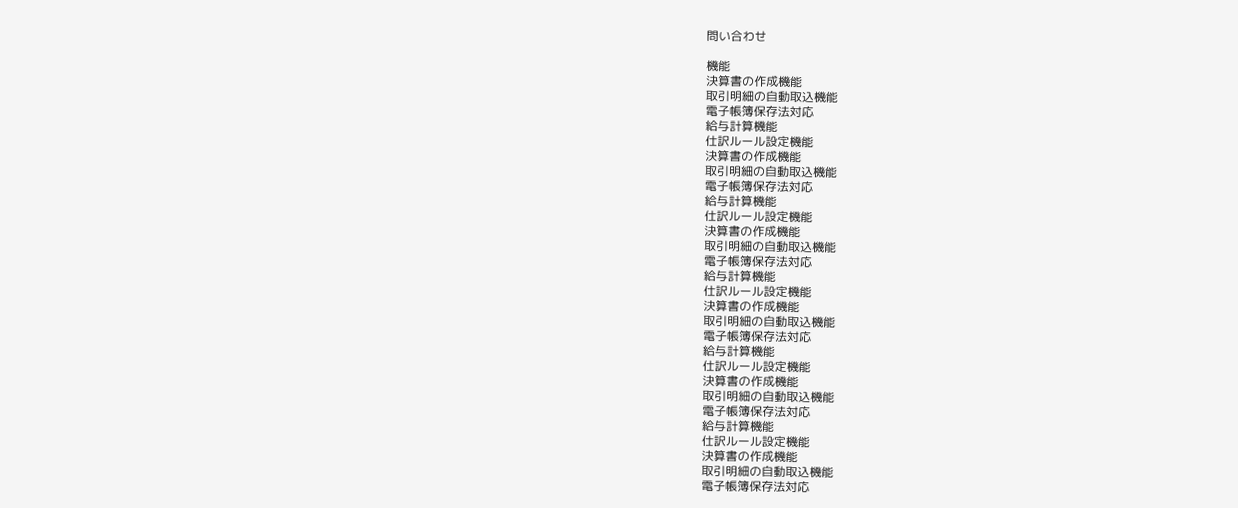問い合わせ

機能
決算書の作成機能
取引明細の自動取込機能
電子帳簿保存法対応
給与計算機能
仕訳ルール設定機能
決算書の作成機能
取引明細の自動取込機能
電子帳簿保存法対応
給与計算機能
仕訳ルール設定機能
決算書の作成機能
取引明細の自動取込機能
電子帳簿保存法対応
給与計算機能
仕訳ルール設定機能
決算書の作成機能
取引明細の自動取込機能
電子帳簿保存法対応
給与計算機能
仕訳ルール設定機能
決算書の作成機能
取引明細の自動取込機能
電子帳簿保存法対応
給与計算機能
仕訳ルール設定機能
決算書の作成機能
取引明細の自動取込機能
電子帳簿保存法対応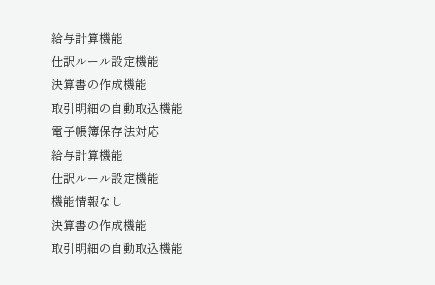給与計算機能
仕訳ルール設定機能
決算書の作成機能
取引明細の自動取込機能
電子帳簿保存法対応
給与計算機能
仕訳ルール設定機能
機能情報なし
決算書の作成機能
取引明細の自動取込機能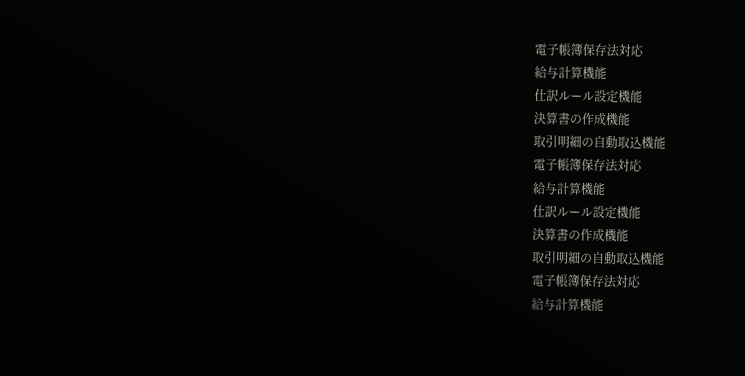電子帳簿保存法対応
給与計算機能
仕訳ルール設定機能
決算書の作成機能
取引明細の自動取込機能
電子帳簿保存法対応
給与計算機能
仕訳ルール設定機能
決算書の作成機能
取引明細の自動取込機能
電子帳簿保存法対応
給与計算機能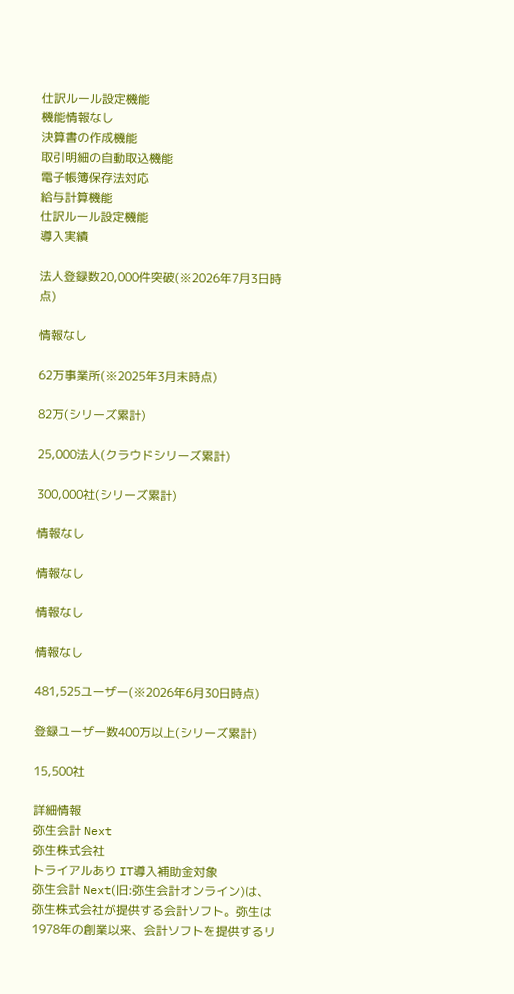仕訳ルール設定機能
機能情報なし
決算書の作成機能
取引明細の自動取込機能
電子帳簿保存法対応
給与計算機能
仕訳ルール設定機能
導入実績

法人登録数20,000件突破(※2026年7月3日時点)

情報なし

62万事業所(※2025年3月末時点)

82万(シリーズ累計)

25,000法人(クラウドシリーズ累計)

300,000社(シリーズ累計)

情報なし

情報なし

情報なし

情報なし

481,525ユーザー(※2026年6月30日時点)

登録ユーザー数400万以上(シリーズ累計)

15,500社

詳細情報
弥生会計 Next
弥生株式会社
トライアルあり IT導入補助金対象
弥生会計 Next(旧:弥生会計オンライン)は、弥生株式会社が提供する会計ソフト。弥生は1978年の創業以来、会計ソフトを提供するリ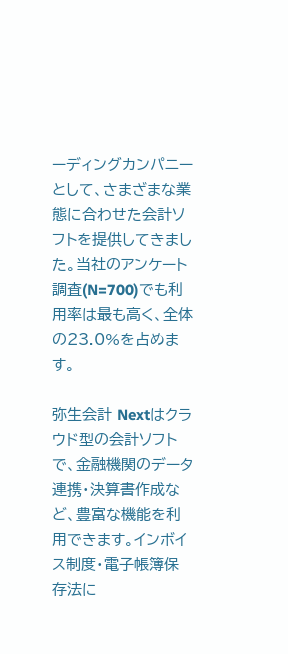ーディングカンパニーとして、さまざまな業態に合わせた会計ソフトを提供してきました。当社のアンケート調査(N=700)でも利用率は最も高く、全体の23.0%を占めます。

弥生会計 Nextはクラウド型の会計ソフトで、金融機関のデータ連携・決算書作成など、豊富な機能を利用できます。インボイス制度・電子帳簿保存法に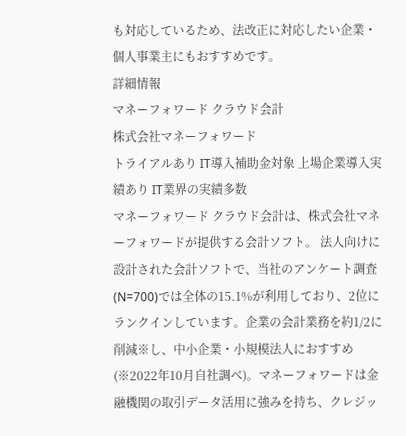も対応しているため、法改正に対応したい企業・個人事業主にもおすすめです。
詳細情報
マネーフォワード クラウド会計
株式会社マネーフォワード
トライアルあり IT導入補助金対象 上場企業導入実績あり IT業界の実績多数
マネーフォワード クラウド会計は、株式会社マネーフォワードが提供する会計ソフト。 法人向けに設計された会計ソフトで、当社のアンケート調査(N=700)では全体の15.1%が利用しており、2位にランクインしています。企業の会計業務を約1/2に削減※し、中小企業・小規模法人におすすめ(※2022年10月自社調べ)。マネーフォワードは金融機関の取引データ活用に強みを持ち、クレジッ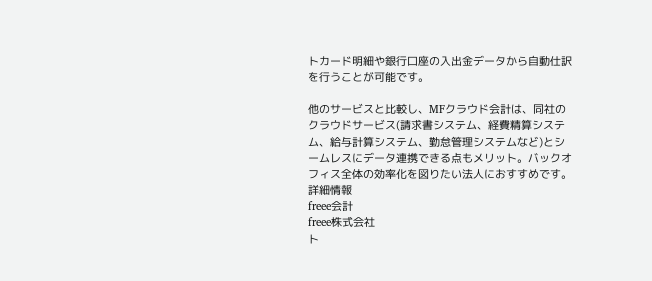トカード明細や銀行口座の入出金データから自動仕訳を行うことが可能です。

他のサービスと比較し、MFクラウド会計は、同社のクラウドサービス(請求書システム、経費精算システム、給与計算システム、勤怠管理システムなど)とシームレスにデータ連携できる点もメリット。バックオフィス全体の効率化を図りたい法人におすすめです。
詳細情報
freee会計
freee株式会社
ト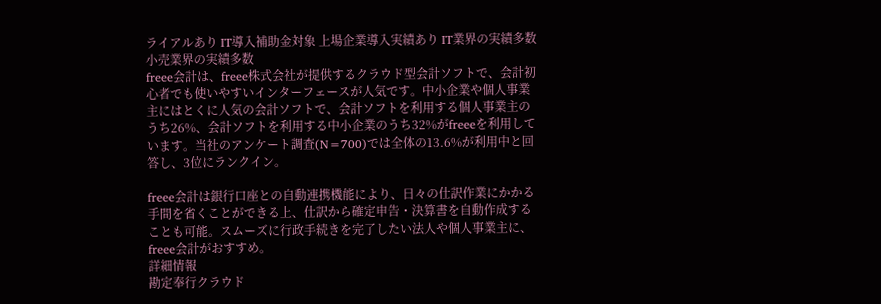ライアルあり IT導入補助金対象 上場企業導入実績あり IT業界の実績多数 小売業界の実績多数
freee会計は、freee株式会社が提供するクラウド型会計ソフトで、会計初心者でも使いやすいインターフェースが人気です。中小企業や個人事業主にはとくに人気の会計ソフトで、会計ソフトを利用する個人事業主のうち26%、会計ソフトを利用する中小企業のうち32%がfreeeを利用しています。当社のアンケート調査(N=700)では全体の13.6%が利用中と回答し、3位にランクイン。

freee会計は銀行口座との自動連携機能により、日々の仕訳作業にかかる手間を省くことができる上、仕訳から確定申告・決算書を自動作成することも可能。スムーズに行政手続きを完了したい法人や個人事業主に、freee会計がおすすめ。
詳細情報
勘定奉行クラウド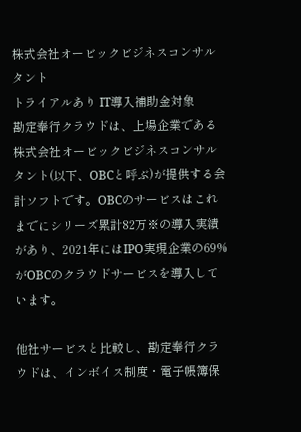株式会社オービックビジネスコンサルタント
トライアルあり IT導入補助金対象
勘定奉行クラウドは、上場企業である株式会社オービックビジネスコンサルタント(以下、OBCと呼ぶ)が提供する会計ソフトです。OBCのサービスはこれまでにシリーズ累計82万※の導入実績があり、2021年にはIPO実現企業の69%がOBCのクラウドサービスを導入しています。

他社サービスと比較し、勘定奉行クラウドは、インボイス制度・電子帳簿保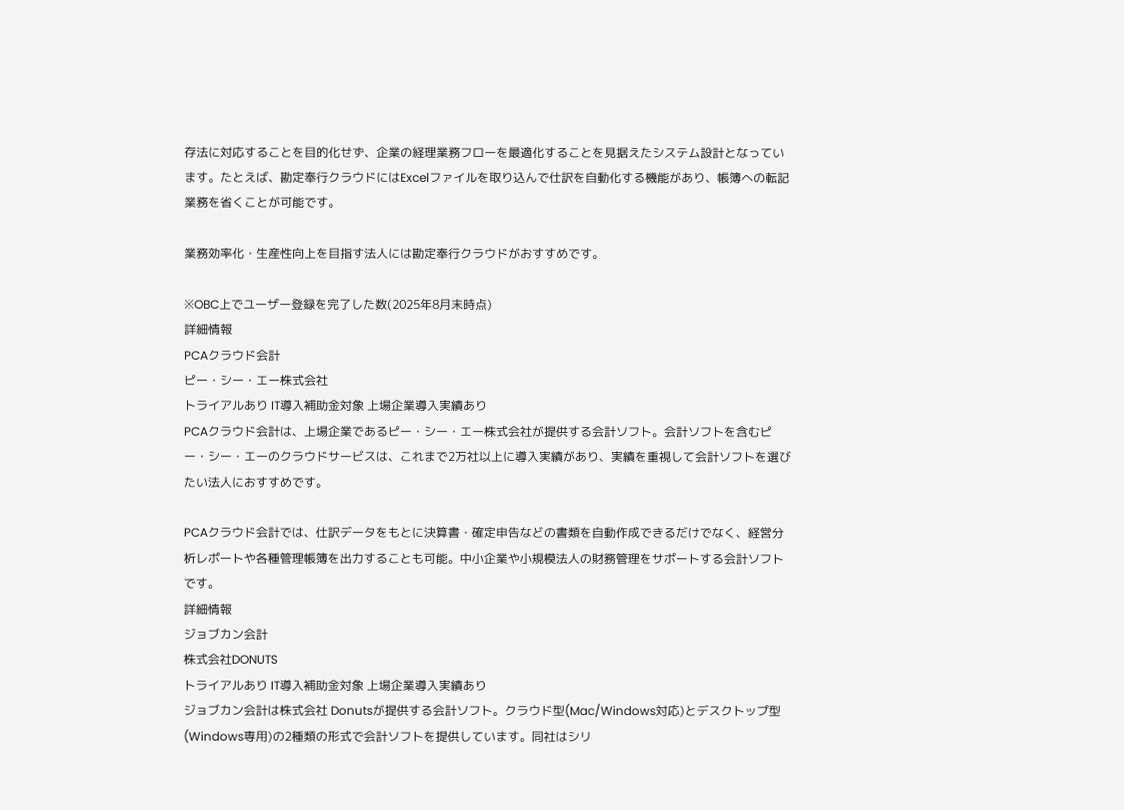存法に対応することを目的化せず、企業の経理業務フローを最適化することを見据えたシステム設計となっています。たとえば、勘定奉行クラウドにはExcelファイルを取り込んで仕訳を自動化する機能があり、帳簿への転記業務を省くことが可能です。

業務効率化・生産性向上を目指す法人には勘定奉行クラウドがおすすめです。

※OBC上でユーザー登録を完了した数(2025年8月末時点)
詳細情報
PCAクラウド会計
ピー・シー・エー株式会社
トライアルあり IT導入補助金対象 上場企業導入実績あり
PCAクラウド会計は、上場企業であるピー・シー・エー株式会社が提供する会計ソフト。会計ソフトを含むピー・シー・エーのクラウドサービスは、これまで2万社以上に導入実績があり、実績を重視して会計ソフトを選びたい法人におすすめです。

PCAクラウド会計では、仕訳データをもとに決算書・確定申告などの書類を自動作成できるだけでなく、経営分析レポートや各種管理帳簿を出力することも可能。中小企業や小規模法人の財務管理をサポートする会計ソフトです。
詳細情報
ジョブカン会計
株式会社DONUTS
トライアルあり IT導入補助金対象 上場企業導入実績あり
ジョブカン会計は株式会社 Donutsが提供する会計ソフト。クラウド型(Mac/Windows対応)とデスクトップ型(Windows専用)の2種類の形式で会計ソフトを提供しています。同社はシリ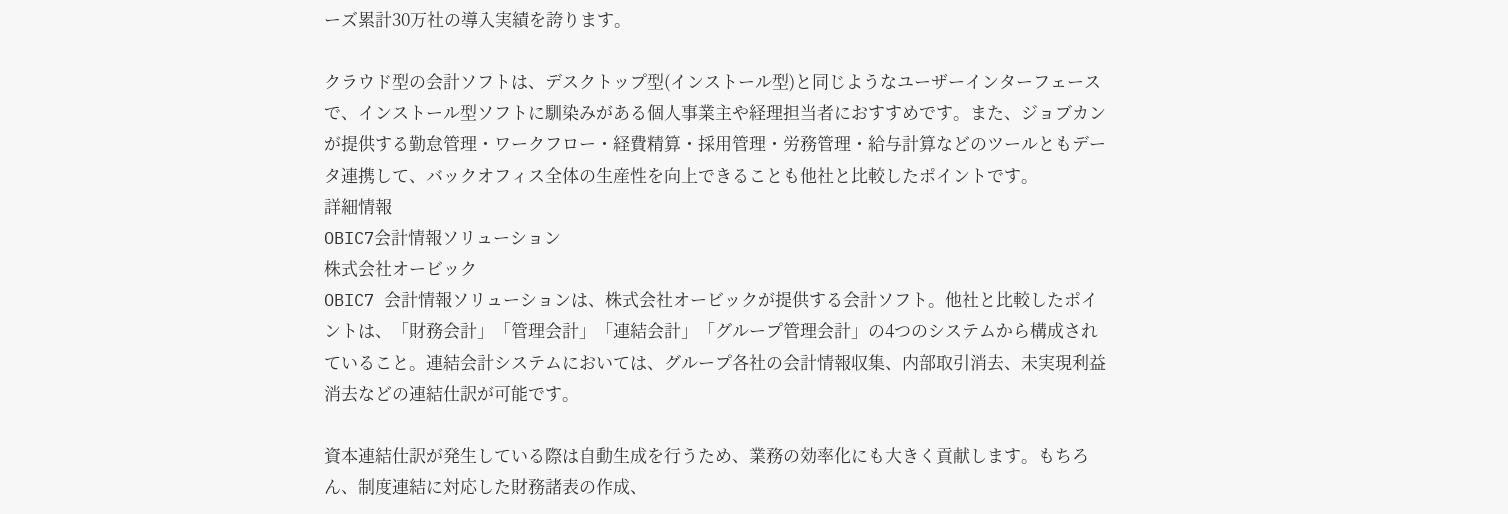ーズ累計30万社の導入実績を誇ります。

クラウド型の会計ソフトは、デスクトップ型(インストール型)と同じようなユーザーインターフェースで、インストール型ソフトに馴染みがある個人事業主や経理担当者におすすめです。また、ジョブカンが提供する勤怠管理・ワークフロー・経費精算・採用管理・労務管理・給与計算などのツールともデータ連携して、バックオフィス全体の生産性を向上できることも他社と比較したポイントです。
詳細情報
OBIC7会計情報ソリューション
株式会社オービック
OBIC7 会計情報ソリューションは、株式会社オービックが提供する会計ソフト。他社と比較したポイントは、「財務会計」「管理会計」「連結会計」「グループ管理会計」の4つのシステムから構成されていること。連結会計システムにおいては、グループ各社の会計情報収集、内部取引消去、未実現利益消去などの連結仕訳が可能です。

資本連結仕訳が発生している際は自動生成を行うため、業務の効率化にも大きく貢献します。もちろん、制度連結に対応した財務諸表の作成、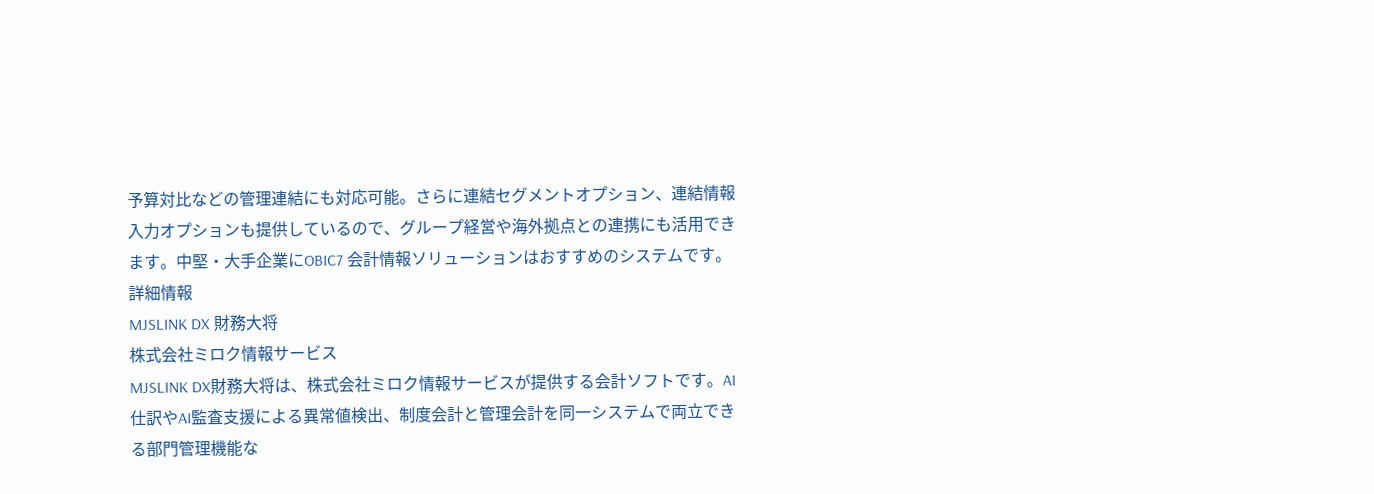予算対比などの管理連結にも対応可能。さらに連結セグメントオプション、連結情報入力オプションも提供しているので、グループ経営や海外拠点との連携にも活用できます。中堅・大手企業にOBIC7 会計情報ソリューションはおすすめのシステムです。
詳細情報
MJSLINK DX 財務大将
株式会社ミロク情報サービス
MJSLINK DX財務大将は、株式会社ミロク情報サービスが提供する会計ソフトです。AI仕訳やAI監査支援による異常値検出、制度会計と管理会計を同一システムで両立できる部門管理機能な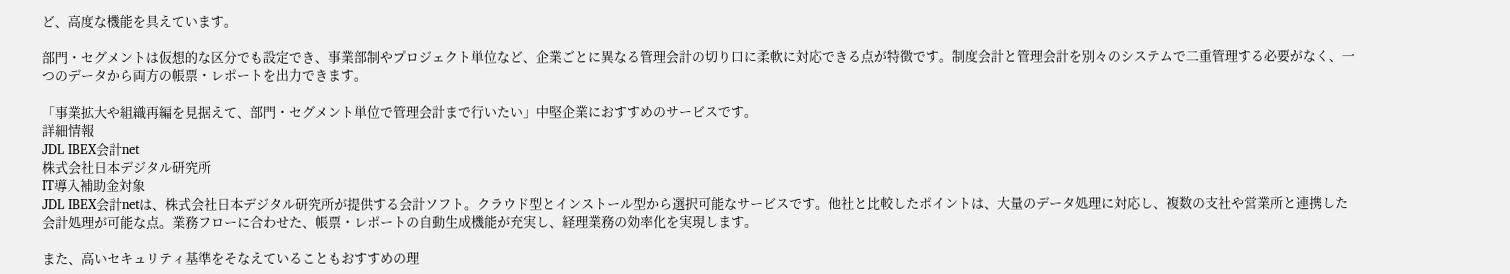ど、高度な機能を具えています。

部門・セグメントは仮想的な区分でも設定でき、事業部制やプロジェクト単位など、企業ごとに異なる管理会計の切り口に柔軟に対応できる点が特徴です。制度会計と管理会計を別々のシステムで二重管理する必要がなく、一つのデータから両方の帳票・レポートを出力できます。

「事業拡大や組織再編を見据えて、部門・セグメント単位で管理会計まで行いたい」中堅企業におすすめのサービスです。
詳細情報
JDL IBEX会計net
株式会社日本デジタル研究所
IT導入補助金対象
JDL IBEX会計netは、株式会社日本デジタル研究所が提供する会計ソフト。クラウド型とインストール型から選択可能なサービスです。他社と比較したポイントは、大量のデータ処理に対応し、複数の支社や営業所と連携した会計処理が可能な点。業務フローに合わせた、帳票・レポートの自動生成機能が充実し、経理業務の効率化を実現します。

また、高いセキュリティ基準をそなえていることもおすすめの理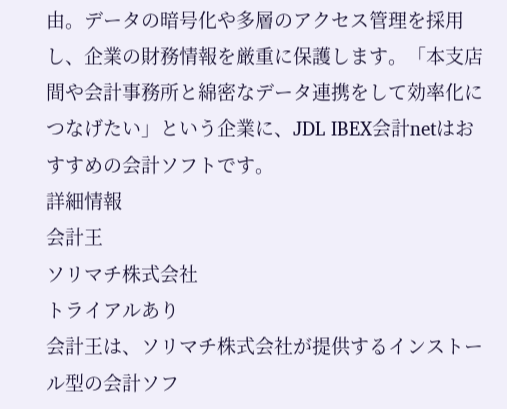由。データの暗号化や多層のアクセス管理を採用し、企業の財務情報を厳重に保護します。「本支店間や会計事務所と綿密なデータ連携をして効率化につなげたい」という企業に、JDL IBEX会計netはおすすめの会計ソフトです。
詳細情報
会計王
ソリマチ株式会社
トライアルあり
会計王は、ソリマチ株式会社が提供するインストール型の会計ソフ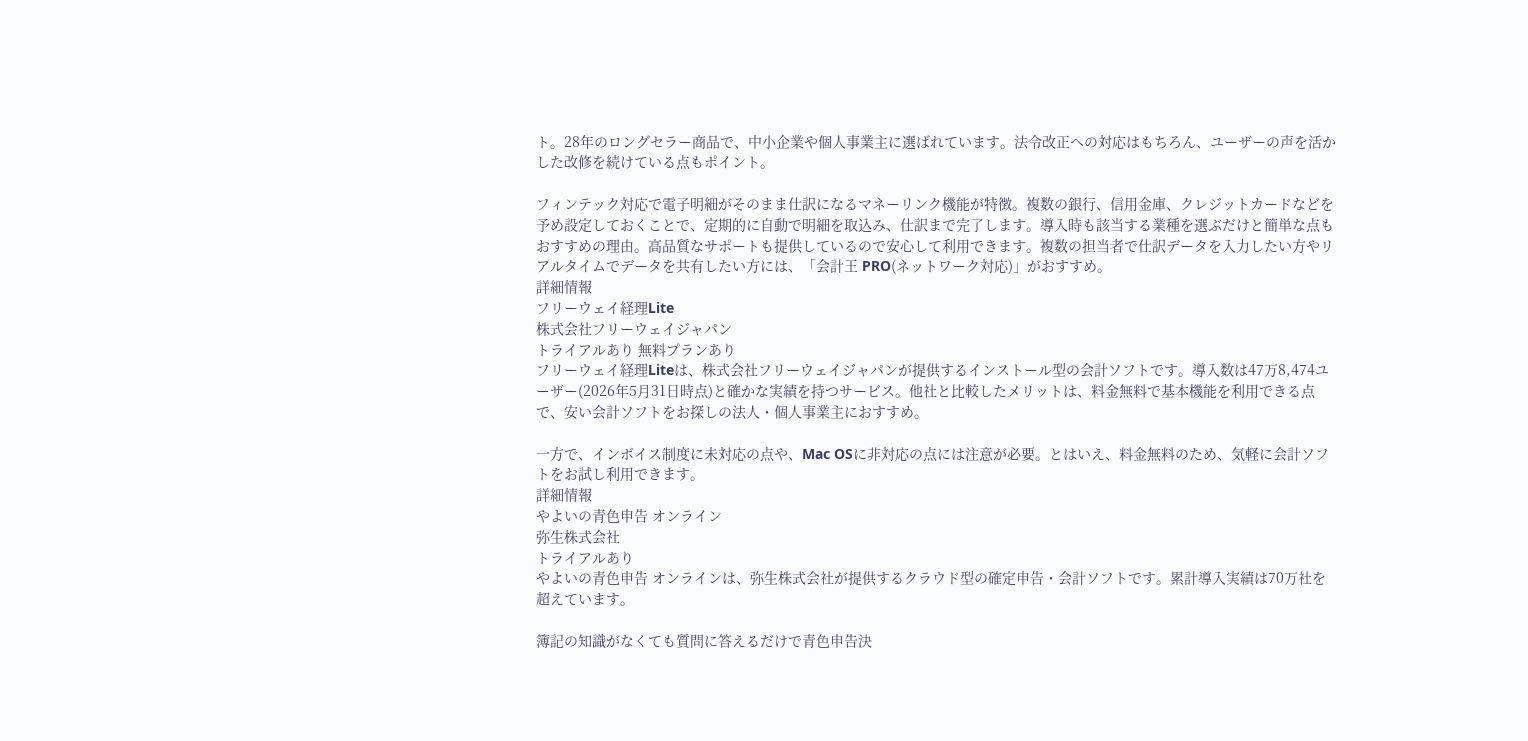ト。28年のロングセラー商品で、中小企業や個人事業主に選ばれています。法令改正への対応はもちろん、ユーザーの声を活かした改修を続けている点もポイント。

フィンテック対応で電子明細がそのまま仕訳になるマネーリンク機能が特徴。複数の銀行、信用金庫、クレジットカードなどを予め設定しておくことで、定期的に自動で明細を取込み、仕訳まで完了します。導入時も該当する業種を選ぶだけと簡単な点もおすすめの理由。高品質なサポートも提供しているので安心して利用できます。複数の担当者で仕訳データを入力したい方やリアルタイムでデータを共有したい方には、「会計王 PRO(ネットワーク対応)」がおすすめ。
詳細情報
フリーウェイ経理Lite
株式会社フリーウェイジャパン
トライアルあり 無料プランあり
フリーウェイ経理Liteは、株式会社フリーウェイジャパンが提供するインストール型の会計ソフトです。導入数は47万8,474ユーザー(2026年5月31日時点)と確かな実績を持つサービス。他社と比較したメリットは、料金無料で基本機能を利用できる点で、安い会計ソフトをお探しの法人・個人事業主におすすめ。

一方で、インボイス制度に未対応の点や、Mac OSに非対応の点には注意が必要。とはいえ、料金無料のため、気軽に会計ソフトをお試し利用できます。
詳細情報
やよいの青色申告 オンライン
弥生株式会社
トライアルあり
やよいの青色申告 オンラインは、弥生株式会社が提供するクラウド型の確定申告・会計ソフトです。累計導入実績は70万社を超えています。

簿記の知識がなくても質問に答えるだけで青色申告決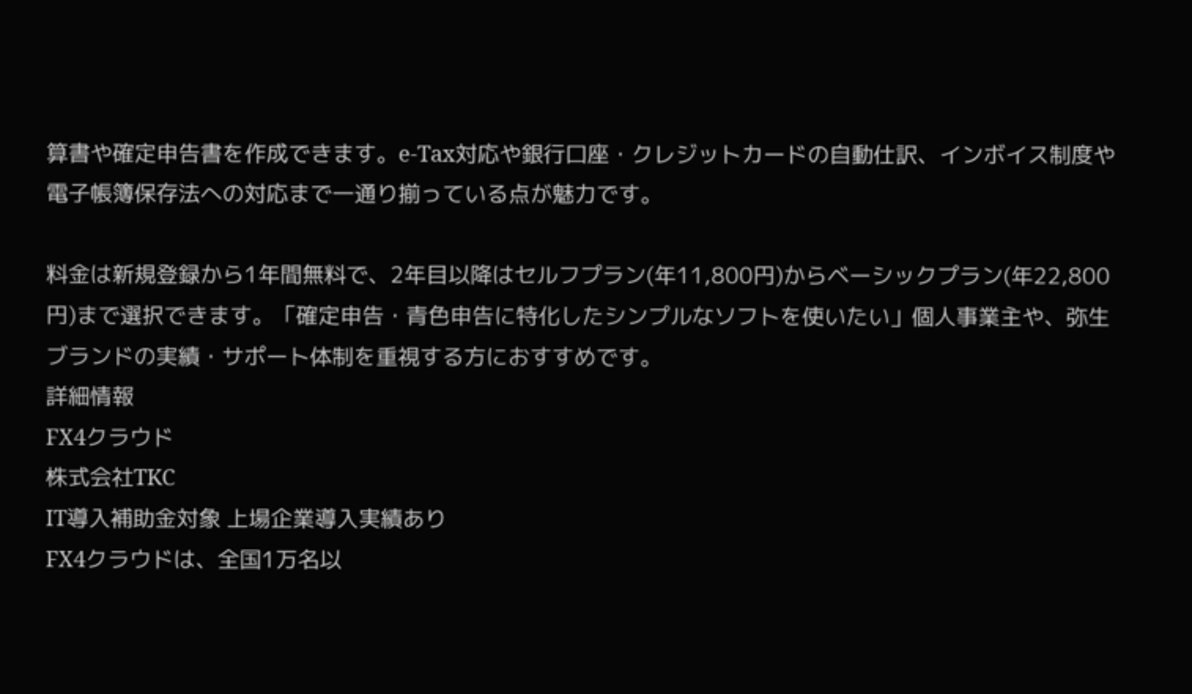算書や確定申告書を作成できます。e-Tax対応や銀行口座・クレジットカードの自動仕訳、インボイス制度や電子帳簿保存法への対応まで一通り揃っている点が魅力です。

料金は新規登録から1年間無料で、2年目以降はセルフプラン(年11,800円)からベーシックプラン(年22,800円)まで選択できます。「確定申告・青色申告に特化したシンプルなソフトを使いたい」個人事業主や、弥生ブランドの実績・サポート体制を重視する方におすすめです。
詳細情報
FX4クラウド
株式会社TKC
IT導入補助金対象 上場企業導入実績あり
FX4クラウドは、全国1万名以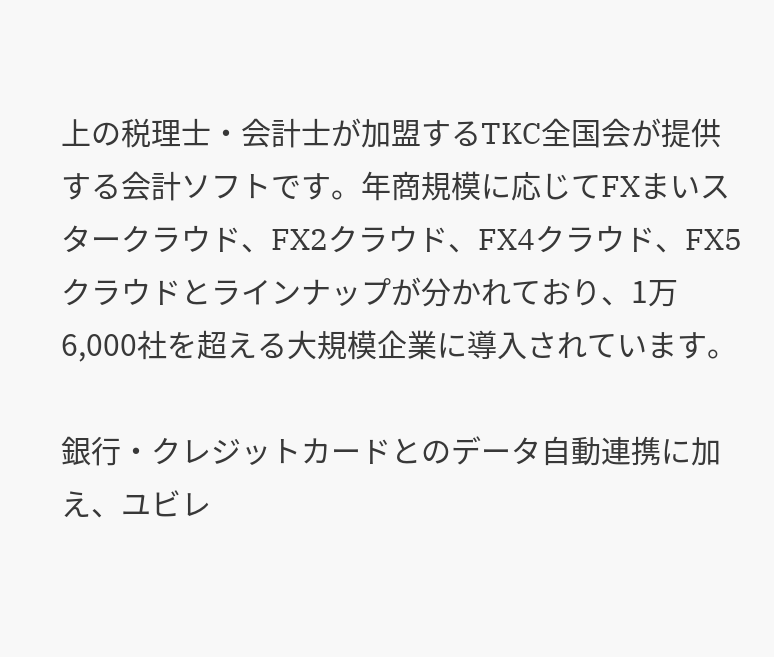上の税理士・会計士が加盟するTKC全国会が提供する会計ソフトです。年商規模に応じてFXまいスタークラウド、FX2クラウド、FX4クラウド、FX5クラウドとラインナップが分かれており、1万6,000社を超える大規模企業に導入されています。

銀行・クレジットカードとのデータ自動連携に加え、ユビレ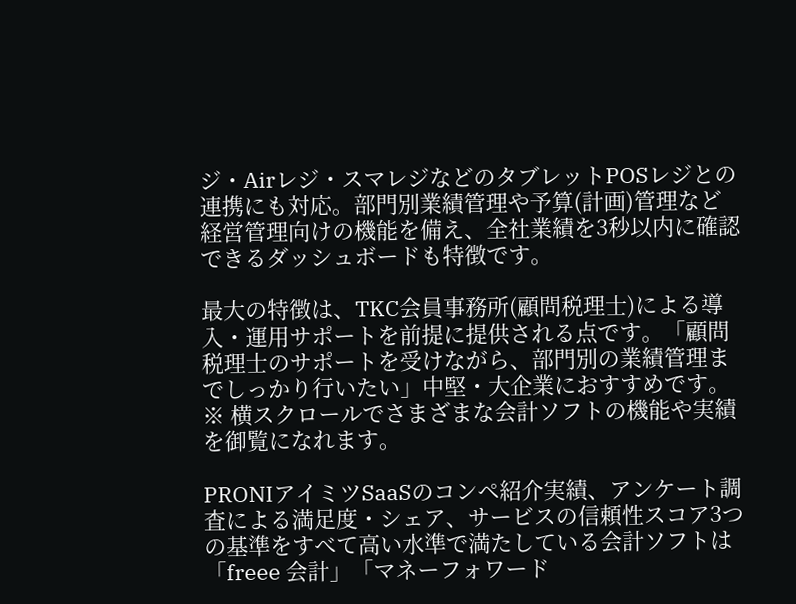ジ・Airレジ・スマレジなどのタブレットPOSレジとの連携にも対応。部門別業績管理や予算(計画)管理など経営管理向けの機能を備え、全社業績を3秒以内に確認できるダッシュボードも特徴です。

最大の特徴は、TKC会員事務所(顧問税理士)による導入・運用サポートを前提に提供される点です。「顧問税理士のサポートを受けながら、部門別の業績管理までしっかり行いたい」中堅・大企業におすすめです。
※ 横スクロールでさまざまな会計ソフトの機能や実績を御覧になれます。

PRONIアイミツSaaSのコンペ紹介実績、アンケート調査による満足度・シェア、サービスの信頼性スコア3つの基準をすべて高い水準で満たしている会計ソフトは「freee 会計」「マネーフォワード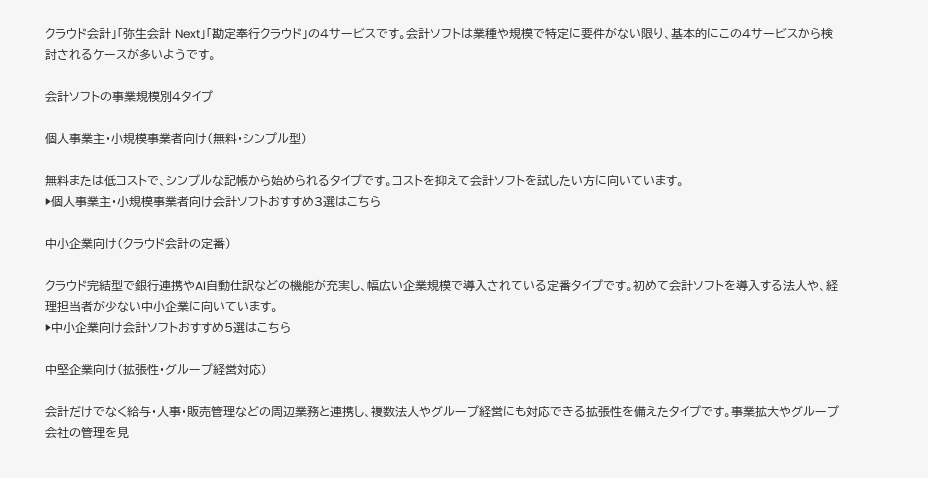クラウド会計」「弥生会計 Next」「勘定奉行クラウド」の4サービスです。会計ソフトは業種や規模で特定に要件がない限り、基本的にこの4サービスから検討されるケースが多いようです。

会計ソフトの事業規模別4タイプ

個人事業主・小規模事業者向け(無料・シンプル型)

無料または低コストで、シンプルな記帳から始められるタイプです。コストを抑えて会計ソフトを試したい方に向いています。
▶個人事業主・小規模事業者向け会計ソフトおすすめ3選はこちら

中小企業向け(クラウド会計の定番)

クラウド完結型で銀行連携やAI自動仕訳などの機能が充実し、幅広い企業規模で導入されている定番タイプです。初めて会計ソフトを導入する法人や、経理担当者が少ない中小企業に向いています。
▶中小企業向け会計ソフトおすすめ5選はこちら

中堅企業向け(拡張性・グループ経営対応)

会計だけでなく給与・人事・販売管理などの周辺業務と連携し、複数法人やグループ経営にも対応できる拡張性を備えたタイプです。事業拡大やグループ会社の管理を見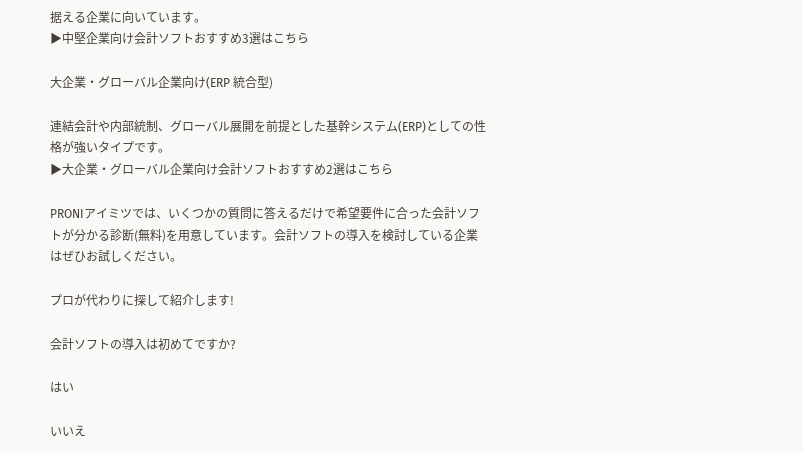据える企業に向いています。
▶中堅企業向け会計ソフトおすすめ3選はこちら

大企業・グローバル企業向け(ERP 統合型)

連結会計や内部統制、グローバル展開を前提とした基幹システム(ERP)としての性格が強いタイプです。
▶大企業・グローバル企業向け会計ソフトおすすめ2選はこちら

PRONIアイミツでは、いくつかの質問に答えるだけで希望要件に合った会計ソフトが分かる診断(無料)を用意しています。会計ソフトの導入を検討している企業はぜひお試しください。

プロが代わりに探して紹介します!

会計ソフトの導入は初めてですか?

はい

いいえ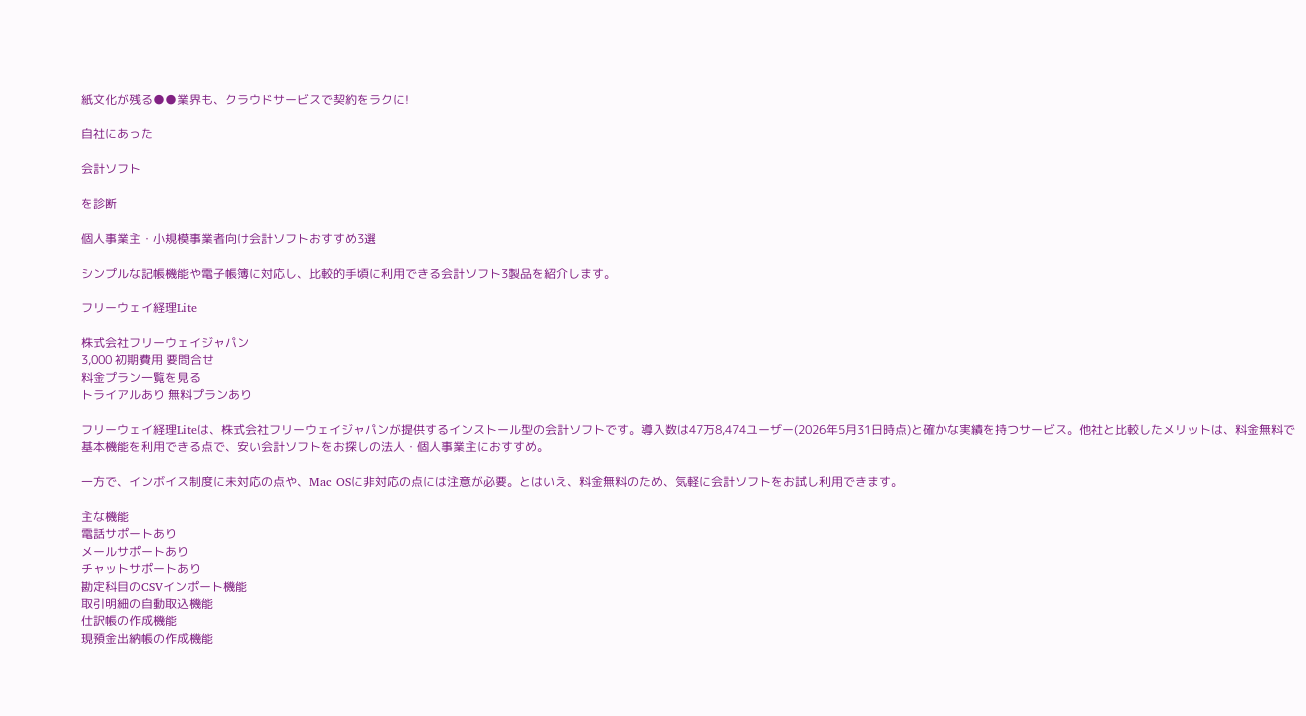紙文化が残る●●業界も、クラウドサービスで契約をラクに!

自社にあった

会計ソフト

を診断

個人事業主・小規模事業者向け会計ソフトおすすめ3選

シンプルな記帳機能や電子帳簿に対応し、比較的手頃に利用できる会計ソフト3製品を紹介します。

フリーウェイ経理Lite

株式会社フリーウェイジャパン
3,000 初期費用 要問合せ
料金プラン一覧を見る
トライアルあり 無料プランあり

フリーウェイ経理Liteは、株式会社フリーウェイジャパンが提供するインストール型の会計ソフトです。導入数は47万8,474ユーザー(2026年5月31日時点)と確かな実績を持つサービス。他社と比較したメリットは、料金無料で基本機能を利用できる点で、安い会計ソフトをお探しの法人・個人事業主におすすめ。

一方で、インボイス制度に未対応の点や、Mac OSに非対応の点には注意が必要。とはいえ、料金無料のため、気軽に会計ソフトをお試し利用できます。

主な機能
電話サポートあり
メールサポートあり
チャットサポートあり
勘定科目のCSVインポート機能
取引明細の自動取込機能
仕訳帳の作成機能
現預金出納帳の作成機能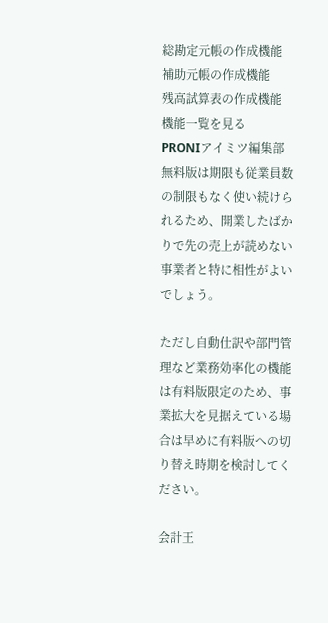総勘定元帳の作成機能
補助元帳の作成機能
残高試算表の作成機能
機能一覧を見る
PRONIアイミツ編集部
無料版は期限も従業員数の制限もなく使い続けられるため、開業したばかりで先の売上が読めない事業者と特に相性がよいでしょう。

ただし自動仕訳や部門管理など業務効率化の機能は有料版限定のため、事業拡大を見据えている場合は早めに有料版への切り替え時期を検討してください。

会計王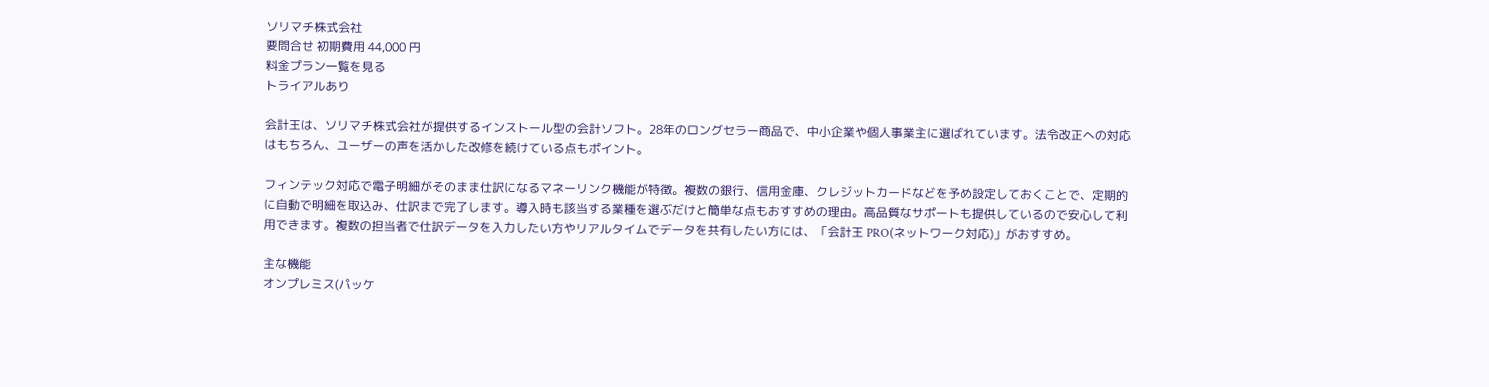ソリマチ株式会社
要問合せ 初期費用 44,000 円
料金プラン一覧を見る
トライアルあり

会計王は、ソリマチ株式会社が提供するインストール型の会計ソフト。28年のロングセラー商品で、中小企業や個人事業主に選ばれています。法令改正への対応はもちろん、ユーザーの声を活かした改修を続けている点もポイント。

フィンテック対応で電子明細がそのまま仕訳になるマネーリンク機能が特徴。複数の銀行、信用金庫、クレジットカードなどを予め設定しておくことで、定期的に自動で明細を取込み、仕訳まで完了します。導入時も該当する業種を選ぶだけと簡単な点もおすすめの理由。高品質なサポートも提供しているので安心して利用できます。複数の担当者で仕訳データを入力したい方やリアルタイムでデータを共有したい方には、「会計王 PRO(ネットワーク対応)」がおすすめ。

主な機能
オンプレミス(パッケ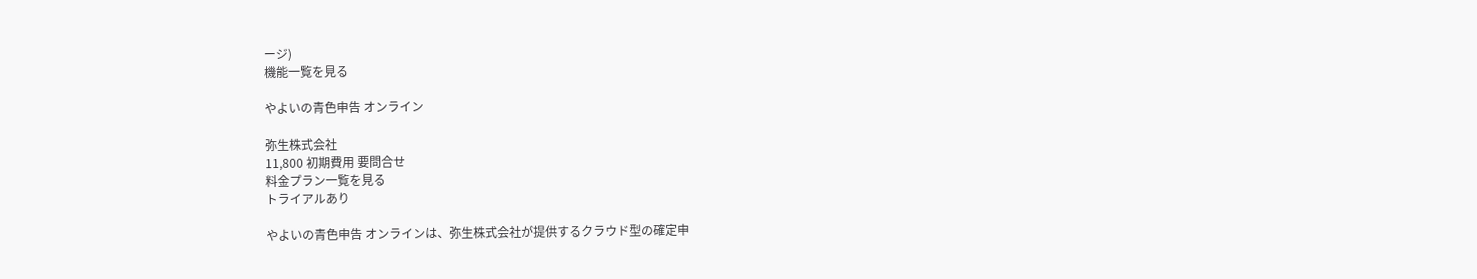ージ)
機能一覧を見る

やよいの青色申告 オンライン

弥生株式会社
11,800 初期費用 要問合せ
料金プラン一覧を見る
トライアルあり

やよいの青色申告 オンラインは、弥生株式会社が提供するクラウド型の確定申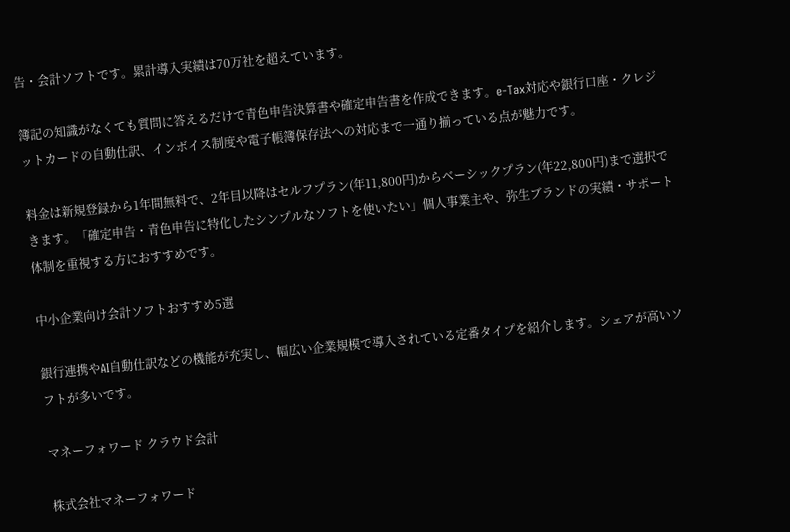告・会計ソフトです。累計導入実績は70万社を超えています。

簿記の知識がなくても質問に答えるだけで青色申告決算書や確定申告書を作成できます。e-Tax対応や銀行口座・クレジットカードの自動仕訳、インボイス制度や電子帳簿保存法への対応まで一通り揃っている点が魅力です。

料金は新規登録から1年間無料で、2年目以降はセルフプラン(年11,800円)からベーシックプラン(年22,800円)まで選択できます。「確定申告・青色申告に特化したシンプルなソフトを使いたい」個人事業主や、弥生ブランドの実績・サポート体制を重視する方におすすめです。

中小企業向け会計ソフトおすすめ5選

銀行連携やAI自動仕訳などの機能が充実し、幅広い企業規模で導入されている定番タイプを紹介します。シェアが高いソフトが多いです。

マネーフォワード クラウド会計

株式会社マネーフォワード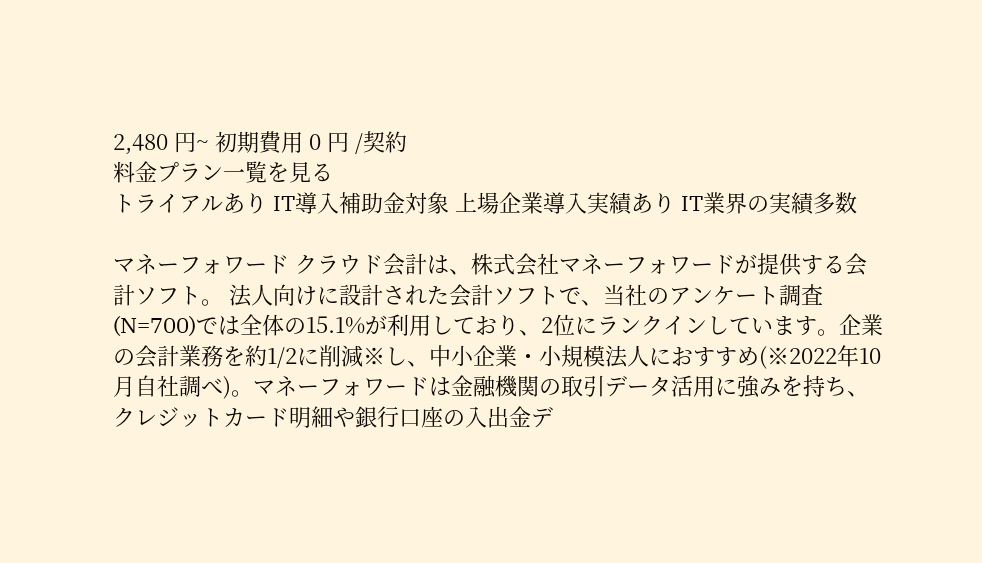2,480 円~ 初期費用 0 円 /契約
料金プラン一覧を見る
トライアルあり IT導入補助金対象 上場企業導入実績あり IT業界の実績多数

マネーフォワード クラウド会計は、株式会社マネーフォワードが提供する会計ソフト。 法人向けに設計された会計ソフトで、当社のアンケート調査(N=700)では全体の15.1%が利用しており、2位にランクインしています。企業の会計業務を約1/2に削減※し、中小企業・小規模法人におすすめ(※2022年10月自社調べ)。マネーフォワードは金融機関の取引データ活用に強みを持ち、クレジットカード明細や銀行口座の入出金デ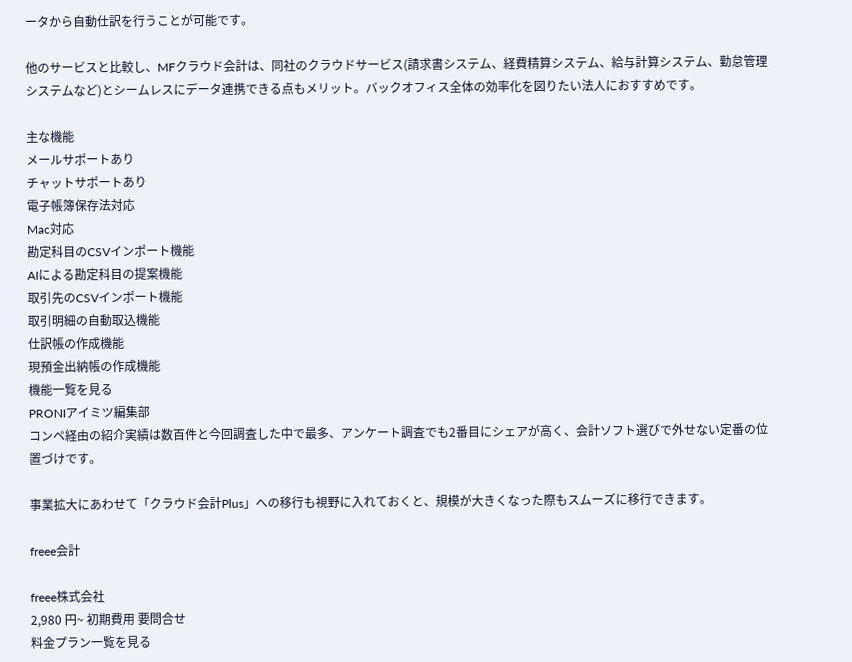ータから自動仕訳を行うことが可能です。

他のサービスと比較し、MFクラウド会計は、同社のクラウドサービス(請求書システム、経費精算システム、給与計算システム、勤怠管理システムなど)とシームレスにデータ連携できる点もメリット。バックオフィス全体の効率化を図りたい法人におすすめです。

主な機能
メールサポートあり
チャットサポートあり
電子帳簿保存法対応
Mac対応
勘定科目のCSVインポート機能
AIによる勘定科目の提案機能
取引先のCSVインポート機能
取引明細の自動取込機能
仕訳帳の作成機能
現預金出納帳の作成機能
機能一覧を見る
PRONIアイミツ編集部
コンペ経由の紹介実績は数百件と今回調査した中で最多、アンケート調査でも2番目にシェアが高く、会計ソフト選びで外せない定番の位置づけです。

事業拡大にあわせて「クラウド会計Plus」への移行も視野に入れておくと、規模が大きくなった際もスムーズに移行できます。

freee会計

freee株式会社
2,980 円~ 初期費用 要問合せ
料金プラン一覧を見る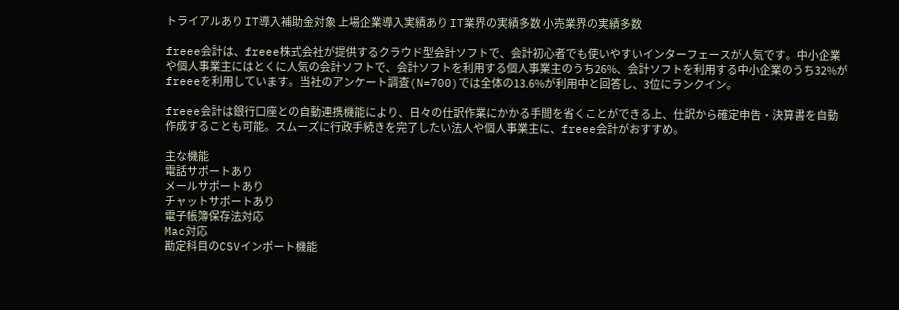トライアルあり IT導入補助金対象 上場企業導入実績あり IT業界の実績多数 小売業界の実績多数

freee会計は、freee株式会社が提供するクラウド型会計ソフトで、会計初心者でも使いやすいインターフェースが人気です。中小企業や個人事業主にはとくに人気の会計ソフトで、会計ソフトを利用する個人事業主のうち26%、会計ソフトを利用する中小企業のうち32%がfreeeを利用しています。当社のアンケート調査(N=700)では全体の13.6%が利用中と回答し、3位にランクイン。

freee会計は銀行口座との自動連携機能により、日々の仕訳作業にかかる手間を省くことができる上、仕訳から確定申告・決算書を自動作成することも可能。スムーズに行政手続きを完了したい法人や個人事業主に、freee会計がおすすめ。

主な機能
電話サポートあり
メールサポートあり
チャットサポートあり
電子帳簿保存法対応
Mac対応
勘定科目のCSVインポート機能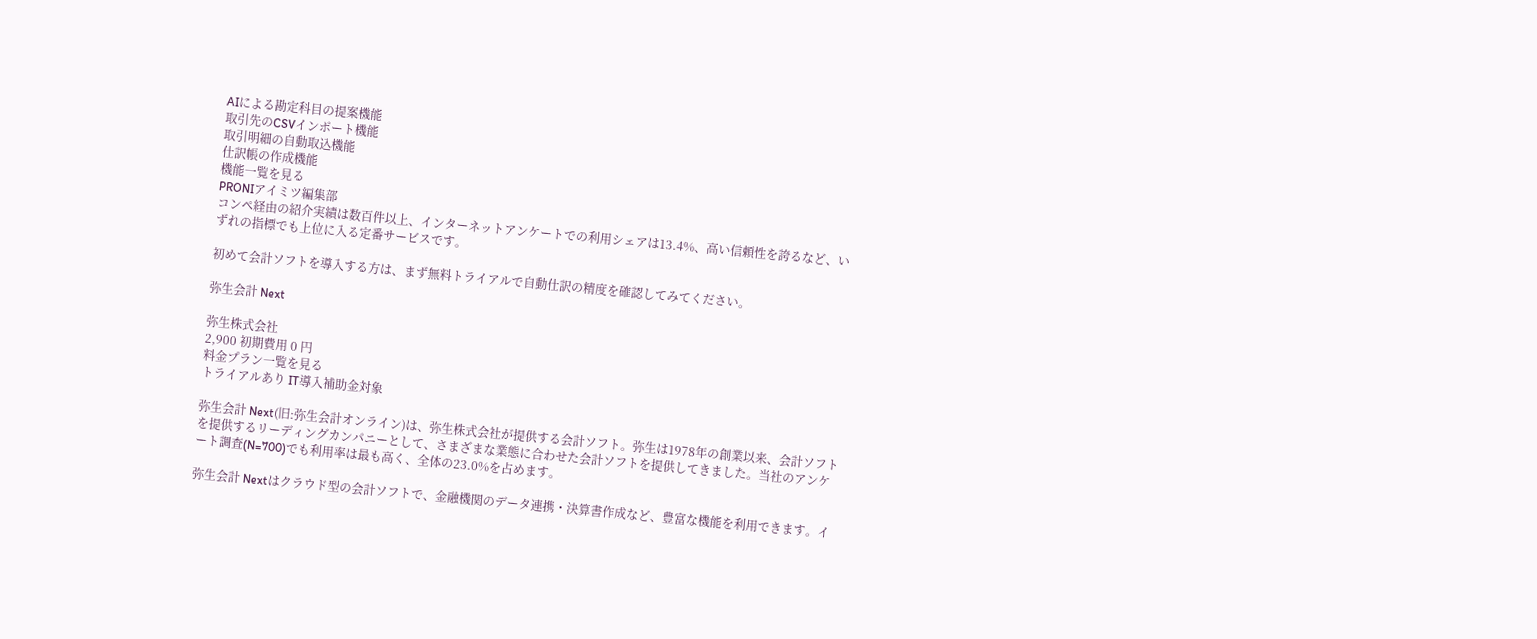AIによる勘定科目の提案機能
取引先のCSVインポート機能
取引明細の自動取込機能
仕訳帳の作成機能
機能一覧を見る
PRONIアイミツ編集部
コンペ経由の紹介実績は数百件以上、インターネットアンケートでの利用シェアは13.4%、高い信頼性を誇るなど、いずれの指標でも上位に入る定番サービスです。

初めて会計ソフトを導入する方は、まず無料トライアルで自動仕訳の精度を確認してみてください。

弥生会計 Next

弥生株式会社
2,900 初期費用 0 円
料金プラン一覧を見る
トライアルあり IT導入補助金対象

弥生会計 Next(旧:弥生会計オンライン)は、弥生株式会社が提供する会計ソフト。弥生は1978年の創業以来、会計ソフトを提供するリーディングカンパニーとして、さまざまな業態に合わせた会計ソフトを提供してきました。当社のアンケート調査(N=700)でも利用率は最も高く、全体の23.0%を占めます。

弥生会計 Nextはクラウド型の会計ソフトで、金融機関のデータ連携・決算書作成など、豊富な機能を利用できます。イ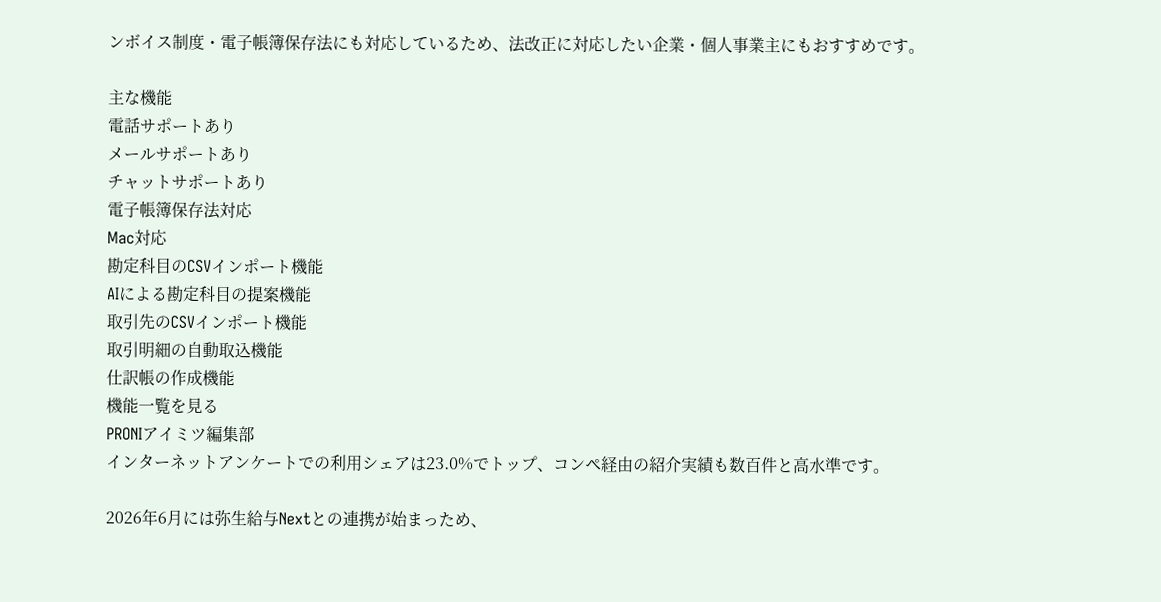ンボイス制度・電子帳簿保存法にも対応しているため、法改正に対応したい企業・個人事業主にもおすすめです。

主な機能
電話サポートあり
メールサポートあり
チャットサポートあり
電子帳簿保存法対応
Mac対応
勘定科目のCSVインポート機能
AIによる勘定科目の提案機能
取引先のCSVインポート機能
取引明細の自動取込機能
仕訳帳の作成機能
機能一覧を見る
PRONIアイミツ編集部
インターネットアンケートでの利用シェアは23.0%でトップ、コンペ経由の紹介実績も数百件と高水準です。

2026年6月には弥生給与Nextとの連携が始まっため、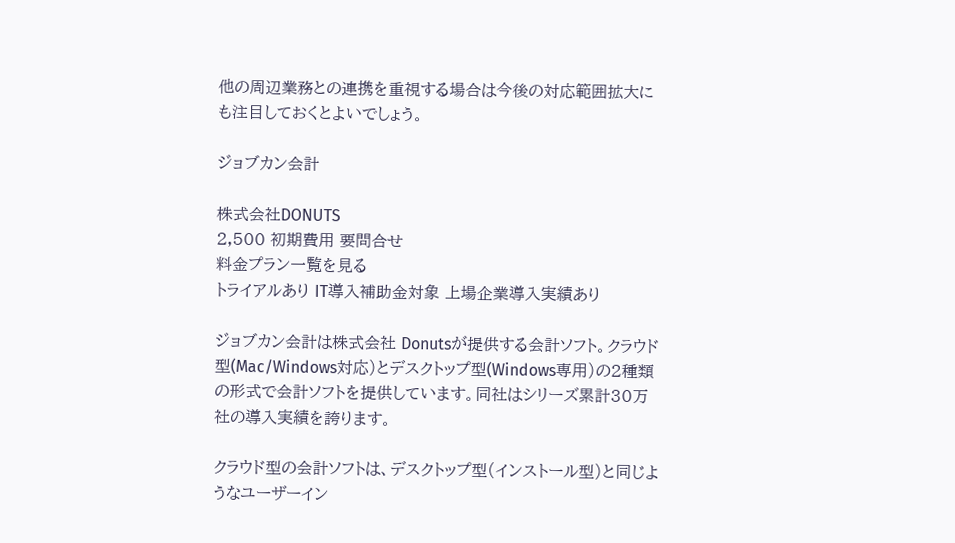他の周辺業務との連携を重視する場合は今後の対応範囲拡大にも注目しておくとよいでしょう。

ジョブカン会計

株式会社DONUTS
2,500 初期費用 要問合せ
料金プラン一覧を見る
トライアルあり IT導入補助金対象 上場企業導入実績あり

ジョブカン会計は株式会社 Donutsが提供する会計ソフト。クラウド型(Mac/Windows対応)とデスクトップ型(Windows専用)の2種類の形式で会計ソフトを提供しています。同社はシリーズ累計30万社の導入実績を誇ります。

クラウド型の会計ソフトは、デスクトップ型(インストール型)と同じようなユーザーイン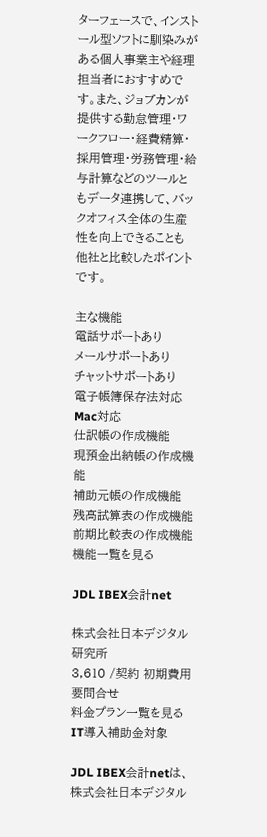ターフェースで、インストール型ソフトに馴染みがある個人事業主や経理担当者におすすめです。また、ジョブカンが提供する勤怠管理・ワークフロー・経費精算・採用管理・労務管理・給与計算などのツールともデータ連携して、バックオフィス全体の生産性を向上できることも他社と比較したポイントです。

主な機能
電話サポートあり
メールサポートあり
チャットサポートあり
電子帳簿保存法対応
Mac対応
仕訳帳の作成機能
現預金出納帳の作成機能
補助元帳の作成機能
残高試算表の作成機能
前期比較表の作成機能
機能一覧を見る

JDL IBEX会計net

株式会社日本デジタル研究所
3,610 /契約 初期費用 要問合せ
料金プラン一覧を見る
IT導入補助金対象

JDL IBEX会計netは、株式会社日本デジタル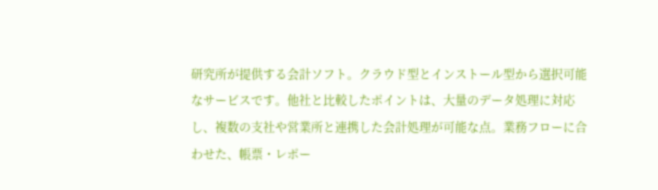研究所が提供する会計ソフト。クラウド型とインストール型から選択可能なサービスです。他社と比較したポイントは、大量のデータ処理に対応し、複数の支社や営業所と連携した会計処理が可能な点。業務フローに合わせた、帳票・レポー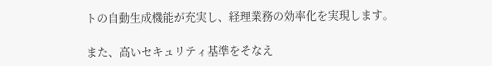トの自動生成機能が充実し、経理業務の効率化を実現します。

また、高いセキュリティ基準をそなえ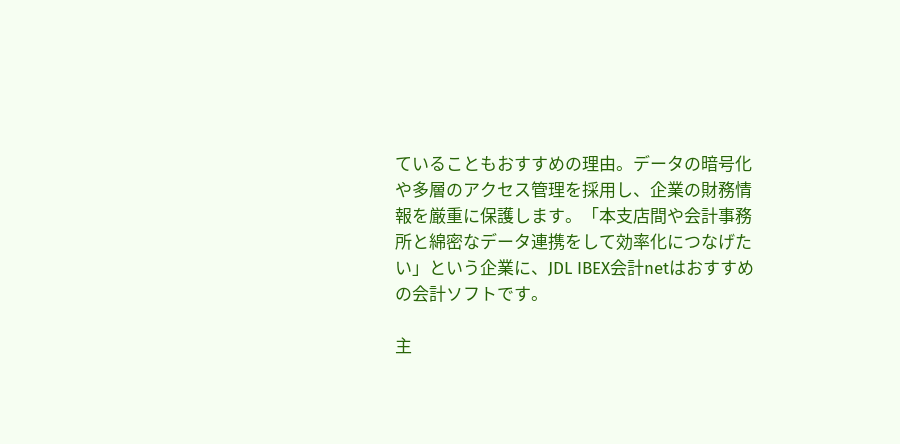ていることもおすすめの理由。データの暗号化や多層のアクセス管理を採用し、企業の財務情報を厳重に保護します。「本支店間や会計事務所と綿密なデータ連携をして効率化につなげたい」という企業に、JDL IBEX会計netはおすすめの会計ソフトです。

主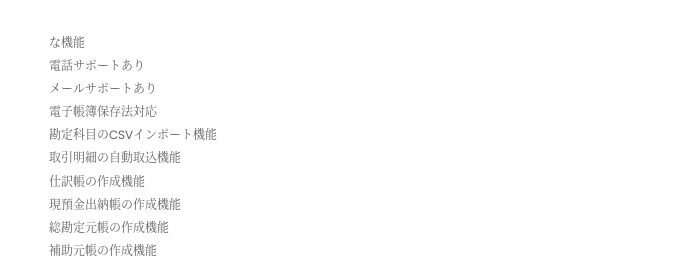な機能
電話サポートあり
メールサポートあり
電子帳簿保存法対応
勘定科目のCSVインポート機能
取引明細の自動取込機能
仕訳帳の作成機能
現預金出納帳の作成機能
総勘定元帳の作成機能
補助元帳の作成機能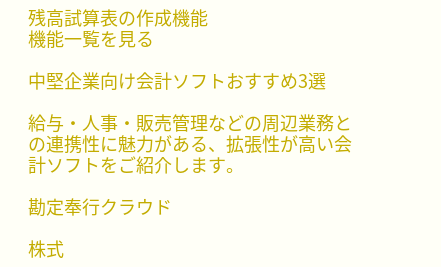残高試算表の作成機能
機能一覧を見る

中堅企業向け会計ソフトおすすめ3選

給与・人事・販売管理などの周辺業務との連携性に魅力がある、拡張性が高い会計ソフトをご紹介します。

勘定奉行クラウド

株式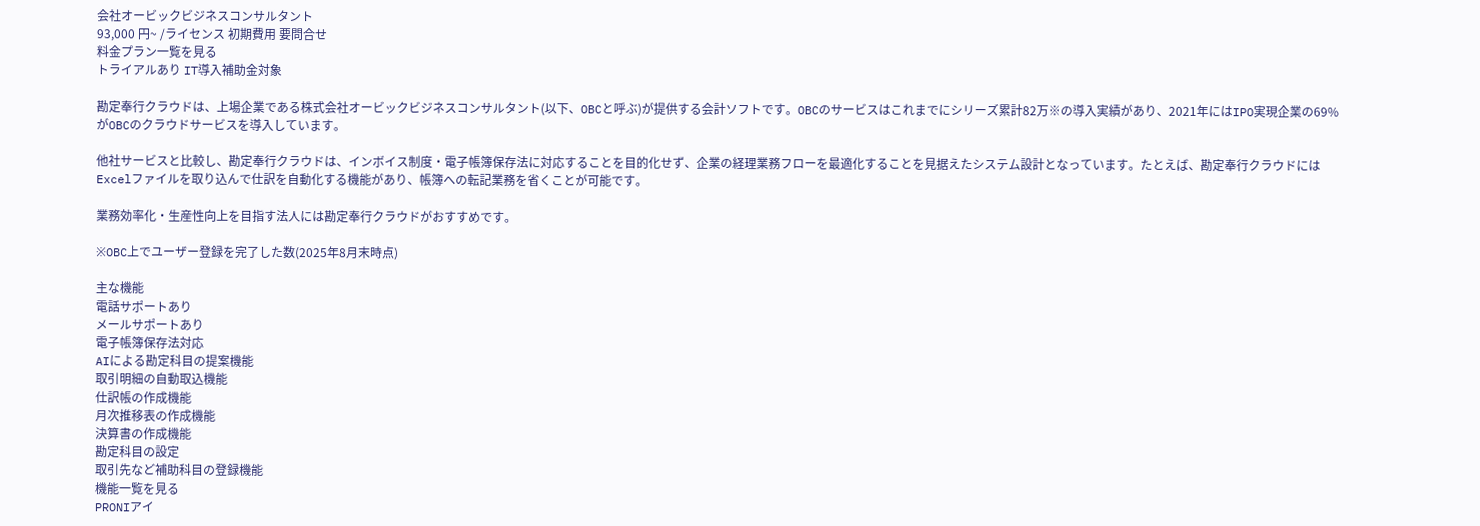会社オービックビジネスコンサルタント
93,000 円~ /ライセンス 初期費用 要問合せ
料金プラン一覧を見る
トライアルあり IT導入補助金対象

勘定奉行クラウドは、上場企業である株式会社オービックビジネスコンサルタント(以下、OBCと呼ぶ)が提供する会計ソフトです。OBCのサービスはこれまでにシリーズ累計82万※の導入実績があり、2021年にはIPO実現企業の69%がOBCのクラウドサービスを導入しています。

他社サービスと比較し、勘定奉行クラウドは、インボイス制度・電子帳簿保存法に対応することを目的化せず、企業の経理業務フローを最適化することを見据えたシステム設計となっています。たとえば、勘定奉行クラウドにはExcelファイルを取り込んで仕訳を自動化する機能があり、帳簿への転記業務を省くことが可能です。

業務効率化・生産性向上を目指す法人には勘定奉行クラウドがおすすめです。

※OBC上でユーザー登録を完了した数(2025年8月末時点)

主な機能
電話サポートあり
メールサポートあり
電子帳簿保存法対応
AIによる勘定科目の提案機能
取引明細の自動取込機能
仕訳帳の作成機能
月次推移表の作成機能
決算書の作成機能
勘定科目の設定
取引先など補助科目の登録機能
機能一覧を見る
PRONIアイ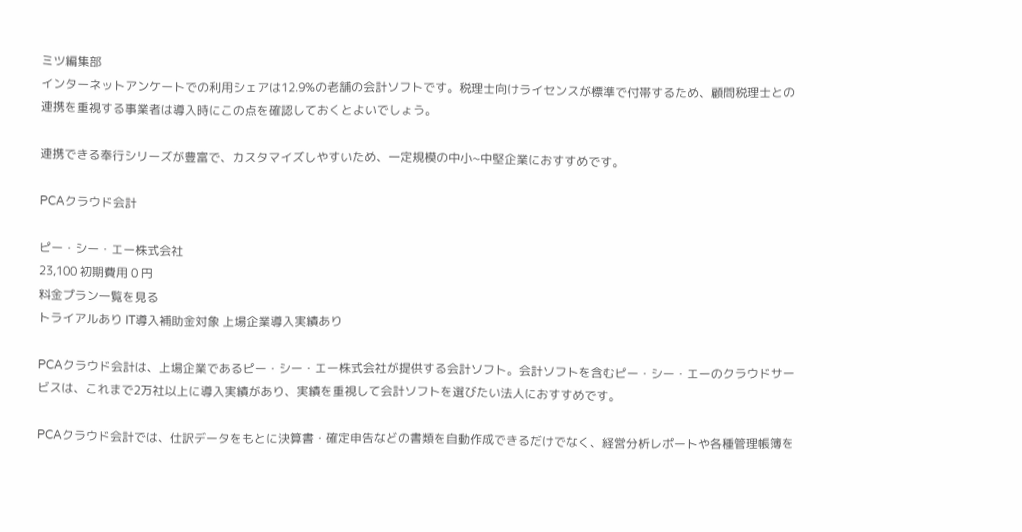ミツ編集部
インターネットアンケートでの利用シェアは12.9%の老舗の会計ソフトです。税理士向けライセンスが標準で付帯するため、顧問税理士との連携を重視する事業者は導入時にこの点を確認しておくとよいでしょう。

連携できる奉行シリーズが豊富で、カスタマイズしやすいため、一定規模の中小~中堅企業におすすめです。

PCAクラウド会計

ピー・シー・エー株式会社
23,100 初期費用 0 円
料金プラン一覧を見る
トライアルあり IT導入補助金対象 上場企業導入実績あり

PCAクラウド会計は、上場企業であるピー・シー・エー株式会社が提供する会計ソフト。会計ソフトを含むピー・シー・エーのクラウドサービスは、これまで2万社以上に導入実績があり、実績を重視して会計ソフトを選びたい法人におすすめです。

PCAクラウド会計では、仕訳データをもとに決算書・確定申告などの書類を自動作成できるだけでなく、経営分析レポートや各種管理帳簿を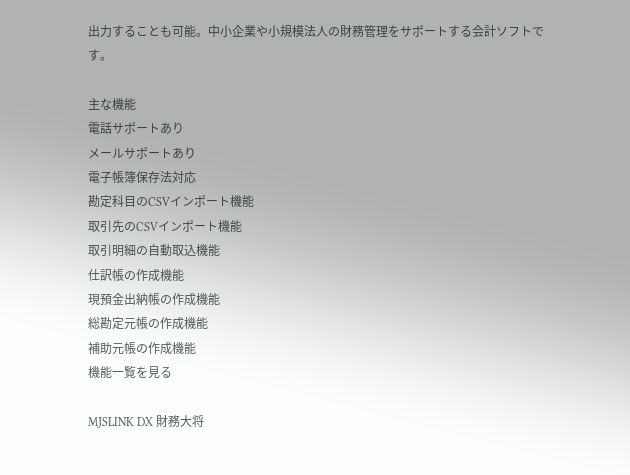出力することも可能。中小企業や小規模法人の財務管理をサポートする会計ソフトです。

主な機能
電話サポートあり
メールサポートあり
電子帳簿保存法対応
勘定科目のCSVインポート機能
取引先のCSVインポート機能
取引明細の自動取込機能
仕訳帳の作成機能
現預金出納帳の作成機能
総勘定元帳の作成機能
補助元帳の作成機能
機能一覧を見る

MJSLINK DX 財務大将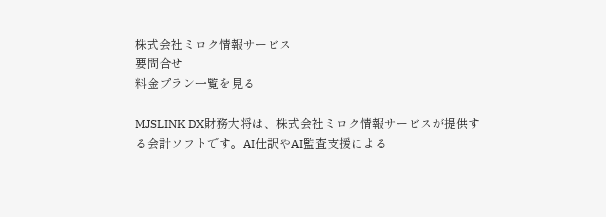株式会社ミロク情報サービス
要問合せ
料金プラン一覧を見る

MJSLINK DX財務大将は、株式会社ミロク情報サービスが提供する会計ソフトです。AI仕訳やAI監査支援による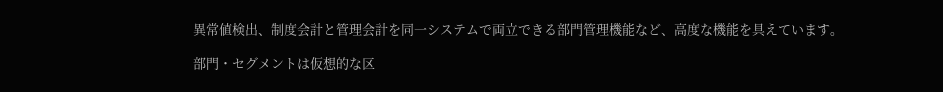異常値検出、制度会計と管理会計を同一システムで両立できる部門管理機能など、高度な機能を具えています。

部門・セグメントは仮想的な区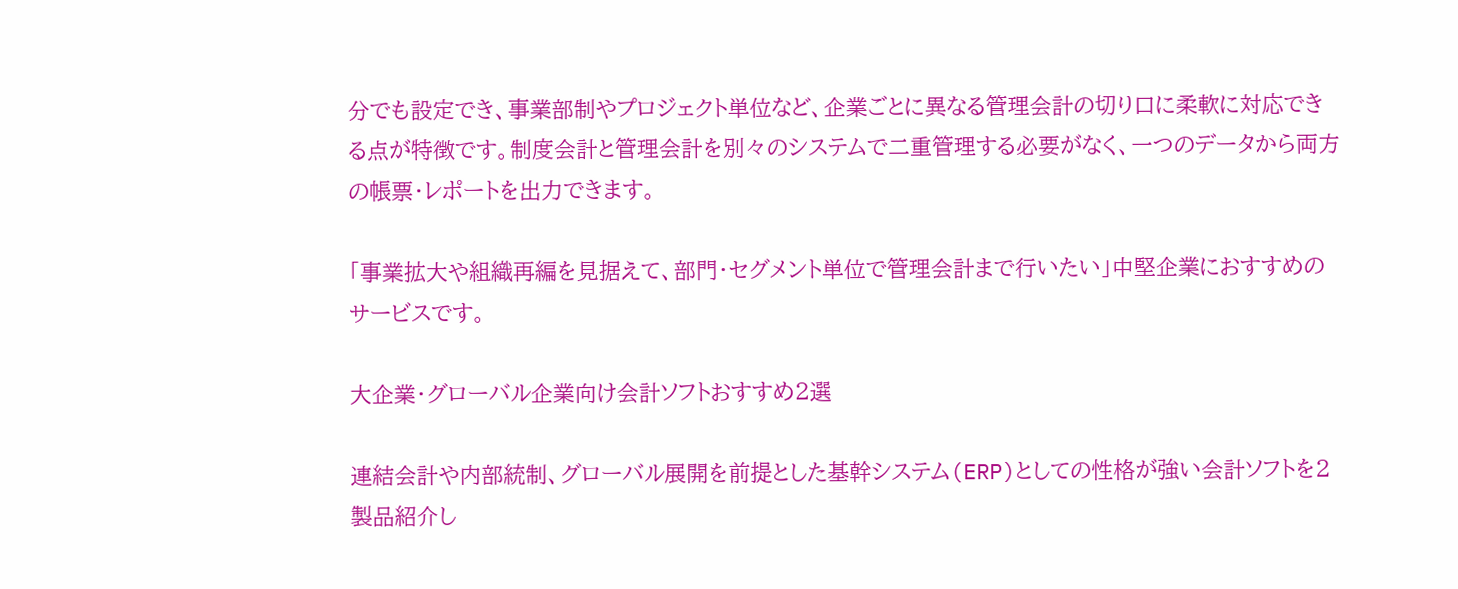分でも設定でき、事業部制やプロジェクト単位など、企業ごとに異なる管理会計の切り口に柔軟に対応できる点が特徴です。制度会計と管理会計を別々のシステムで二重管理する必要がなく、一つのデータから両方の帳票・レポートを出力できます。

「事業拡大や組織再編を見据えて、部門・セグメント単位で管理会計まで行いたい」中堅企業におすすめのサービスです。

大企業・グローバル企業向け会計ソフトおすすめ2選

連結会計や内部統制、グローバル展開を前提とした基幹システム(ERP)としての性格が強い会計ソフトを2製品紹介し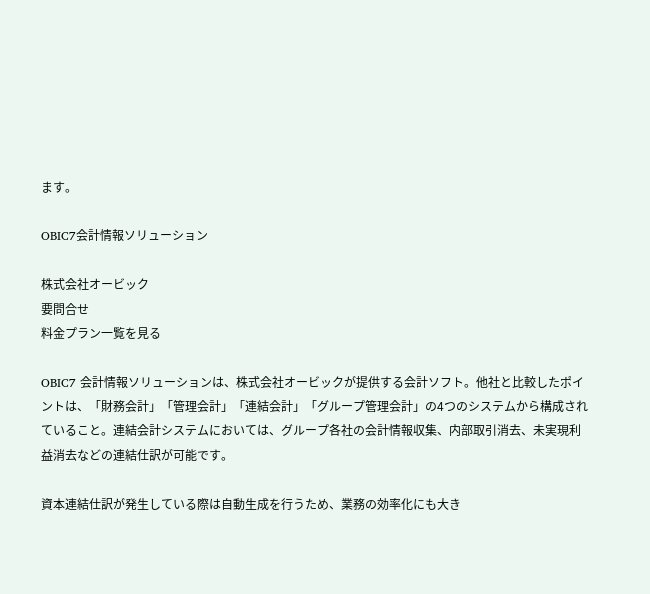ます。

OBIC7会計情報ソリューション

株式会社オービック
要問合せ
料金プラン一覧を見る

OBIC7 会計情報ソリューションは、株式会社オービックが提供する会計ソフト。他社と比較したポイントは、「財務会計」「管理会計」「連結会計」「グループ管理会計」の4つのシステムから構成されていること。連結会計システムにおいては、グループ各社の会計情報収集、内部取引消去、未実現利益消去などの連結仕訳が可能です。

資本連結仕訳が発生している際は自動生成を行うため、業務の効率化にも大き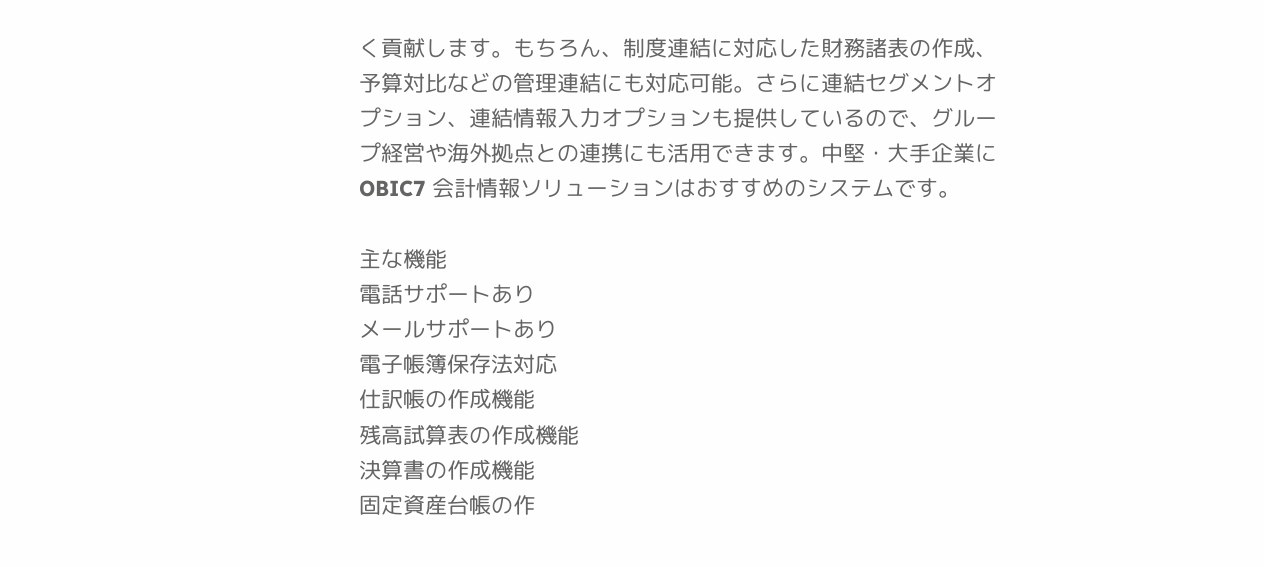く貢献します。もちろん、制度連結に対応した財務諸表の作成、予算対比などの管理連結にも対応可能。さらに連結セグメントオプション、連結情報入力オプションも提供しているので、グループ経営や海外拠点との連携にも活用できます。中堅・大手企業にOBIC7 会計情報ソリューションはおすすめのシステムです。

主な機能
電話サポートあり
メールサポートあり
電子帳簿保存法対応
仕訳帳の作成機能
残高試算表の作成機能
決算書の作成機能
固定資産台帳の作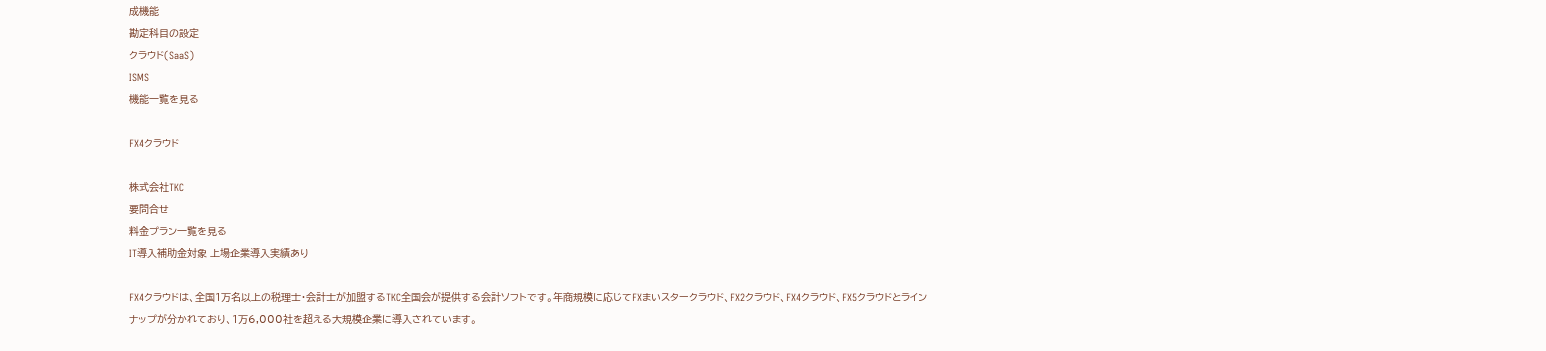成機能
勘定科目の設定
クラウド(SaaS)
ISMS
機能一覧を見る

FX4クラウド

株式会社TKC
要問合せ
料金プラン一覧を見る
IT導入補助金対象 上場企業導入実績あり

FX4クラウドは、全国1万名以上の税理士・会計士が加盟するTKC全国会が提供する会計ソフトです。年商規模に応じてFXまいスタークラウド、FX2クラウド、FX4クラウド、FX5クラウドとラインナップが分かれており、1万6,000社を超える大規模企業に導入されています。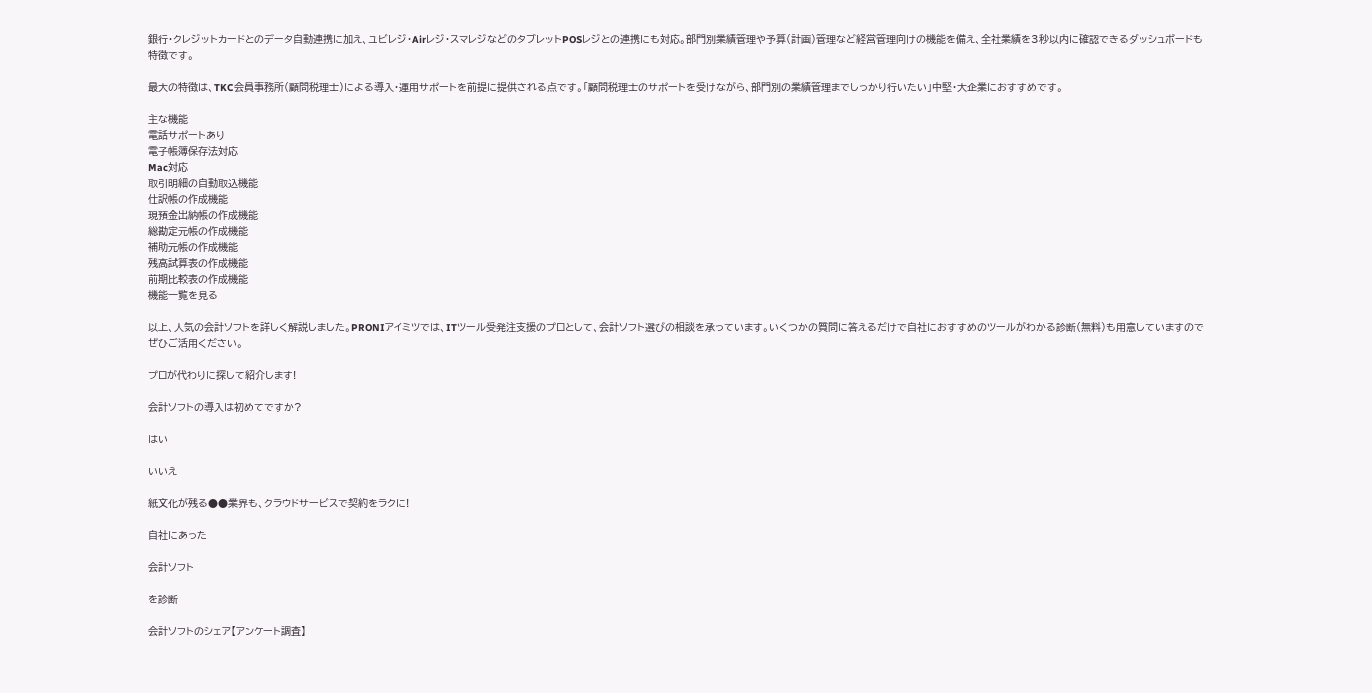銀行・クレジットカードとのデータ自動連携に加え、ユビレジ・Airレジ・スマレジなどのタブレットPOSレジとの連携にも対応。部門別業績管理や予算(計画)管理など経営管理向けの機能を備え、全社業績を3秒以内に確認できるダッシュボードも特徴です。

最大の特徴は、TKC会員事務所(顧問税理士)による導入・運用サポートを前提に提供される点です。「顧問税理士のサポートを受けながら、部門別の業績管理までしっかり行いたい」中堅・大企業におすすめです。

主な機能
電話サポートあり
電子帳簿保存法対応
Mac対応
取引明細の自動取込機能
仕訳帳の作成機能
現預金出納帳の作成機能
総勘定元帳の作成機能
補助元帳の作成機能
残高試算表の作成機能
前期比較表の作成機能
機能一覧を見る

以上、人気の会計ソフトを詳しく解説しました。PRONIアイミツでは、ITツール受発注支援のプロとして、会計ソフト選びの相談を承っています。いくつかの質問に答えるだけで自社におすすめのツールがわかる診断(無料)も用意していますのでぜひご活用ください。

プロが代わりに探して紹介します!

会計ソフトの導入は初めてですか?

はい

いいえ

紙文化が残る●●業界も、クラウドサービスで契約をラクに!

自社にあった

会計ソフト

を診断

会計ソフトのシェア【アンケート調査】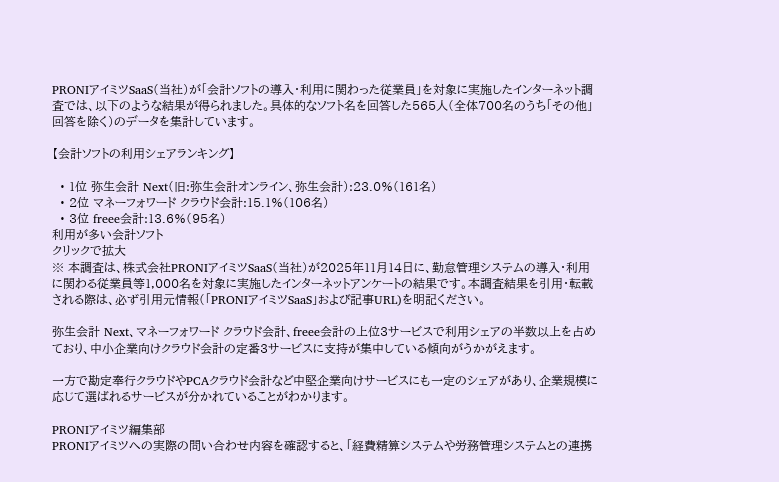PRONIアイミツSaaS(当社)が「会計ソフトの導入・利用に関わった従業員」を対象に実施したインターネット調査では、以下のような結果が得られました。具体的なソフト名を回答した565人(全体700名のうち「その他」回答を除く)のデータを集計しています。

【会計ソフトの利用シェアランキング】

  • 1位 弥生会計 Next(旧:弥生会計オンライン、弥生会計):23.0%(161名)
  • 2位 マネーフォワード クラウド会計:15.1%(106名)
  • 3位 freee会計:13.6%(95名)
利用が多い会計ソフト
クリックで拡大
※ 本調査は、株式会社PRONIアイミツSaaS(当社)が2025年11月14日に、勤怠管理システムの導入・利用に関わる従業員等1,000名を対象に実施したインターネットアンケートの結果です。本調査結果を引用・転載される際は、必ず引用元情報(「PRONIアイミツSaaS」および記事URL)を明記ください。

弥生会計 Next、マネーフォワード クラウド会計、freee会計の上位3サービスで利用シェアの半数以上を占めており、中小企業向けクラウド会計の定番3サービスに支持が集中している傾向がうかがえます。

一方で勘定奉行クラウドやPCAクラウド会計など中堅企業向けサービスにも一定のシェアがあり、企業規模に応じて選ばれるサービスが分かれていることがわかります。

PRONIアイミツ編集部
PRONIアイミツへの実際の問い合わせ内容を確認すると、「経費精算システムや労務管理システムとの連携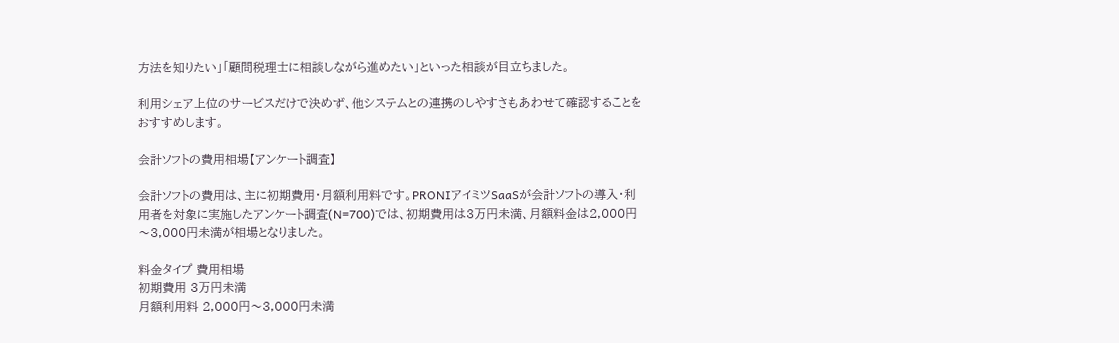方法を知りたい」「顧問税理士に相談しながら進めたい」といった相談が目立ちました。

利用シェア上位のサービスだけで決めず、他システムとの連携のしやすさもあわせて確認することをおすすめします。

会計ソフトの費用相場【アンケート調査】

会計ソフトの費用は、主に初期費用・月額利用料です。PRONIアイミツSaaSが会計ソフトの導入・利用者を対象に実施したアンケート調査(N=700)では、初期費用は3万円未満、月額料金は2,000円〜3,000円未満が相場となりました。

料金タイプ 費用相場
初期費用 3万円未満
月額利用料 2,000円〜3,000円未満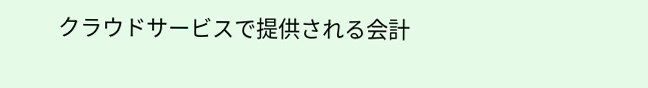クラウドサービスで提供される会計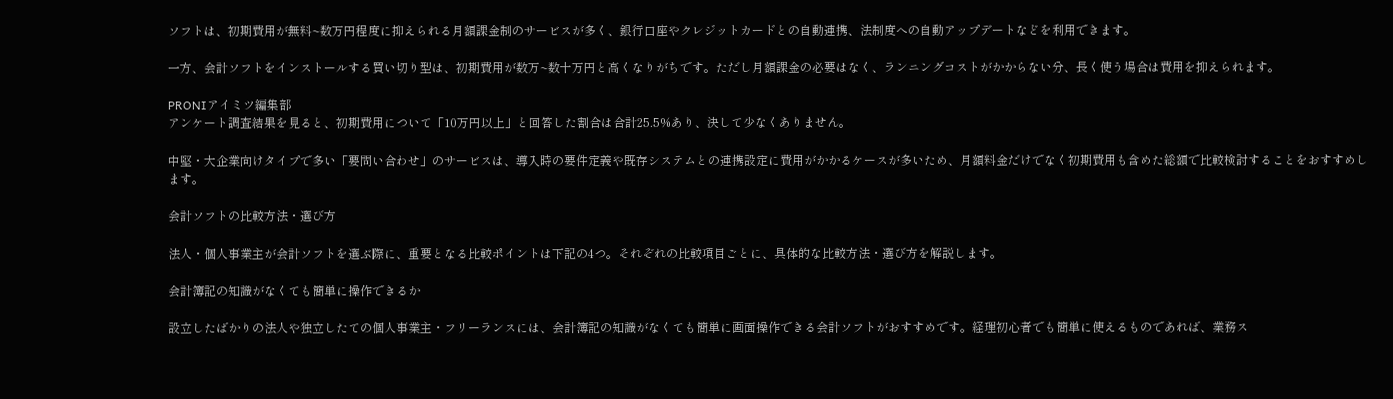ソフトは、初期費用が無料~数万円程度に抑えられる月額課金制のサービスが多く、銀行口座やクレジットカードとの自動連携、法制度への自動アップデートなどを利用できます。

一方、会計ソフトをインストールする買い切り型は、初期費用が数万~数十万円と高くなりがちです。ただし月額課金の必要はなく、ランニングコストがかからない分、長く使う場合は費用を抑えられます。

PRONIアイミツ編集部
アンケート調査結果を見ると、初期費用について「10万円以上」と回答した割合は合計25.5%あり、決して少なくありません。

中堅・大企業向けタイプで多い「要問い合わせ」のサービスは、導入時の要件定義や既存システムとの連携設定に費用がかかるケースが多いため、月額料金だけでなく初期費用も含めた総額で比較検討することをおすすめします。

会計ソフトの比較方法・選び方

法人・個人事業主が会計ソフトを選ぶ際に、重要となる比較ポイントは下記の4つ。それぞれの比較項目ごとに、具体的な比較方法・選び方を解説します。

会計簿記の知識がなくても簡単に操作できるか

設立したばかりの法人や独立したての個人事業主・フリーランスには、会計簿記の知識がなくても簡単に画面操作できる会計ソフトがおすすめです。経理初心者でも簡単に使えるものであれば、業務ス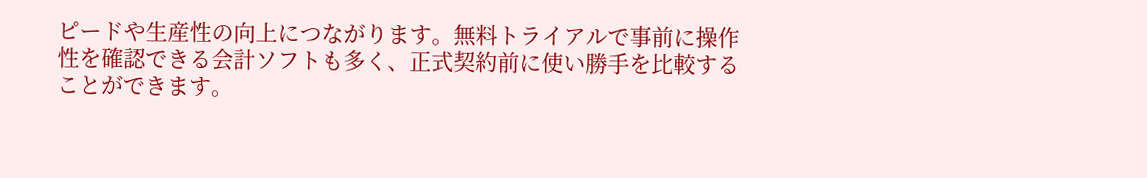ピードや生産性の向上につながります。無料トライアルで事前に操作性を確認できる会計ソフトも多く、正式契約前に使い勝手を比較することができます。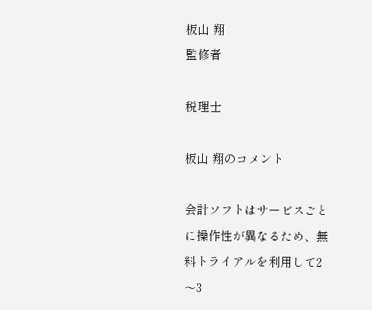板山 翔
監修者

税理士

板山 翔のコメント

会計ソフトはサービスごとに操作性が異なるため、無料トライアルを利用して2〜3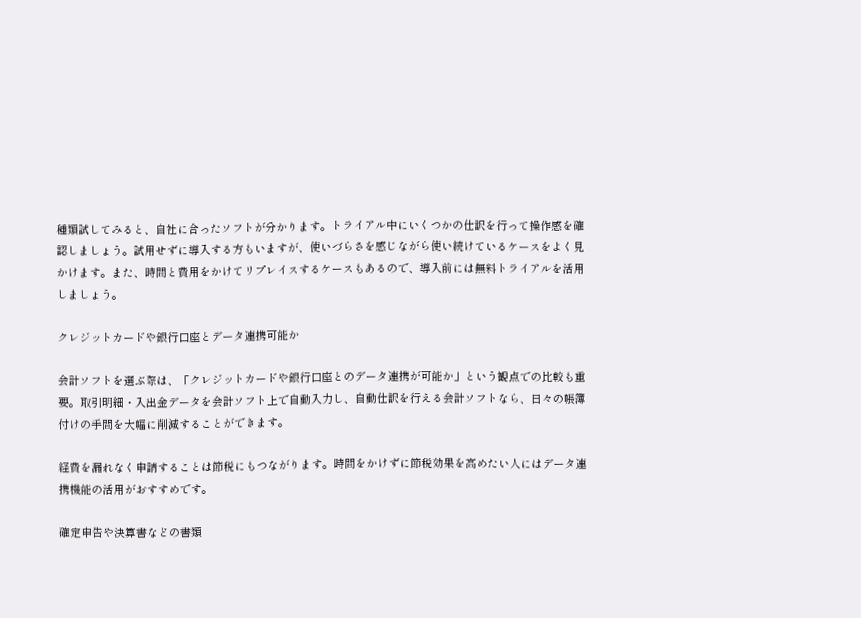種類試してみると、自社に合ったソフトが分かります。トライアル中にいくつかの仕訳を行って操作感を確認しましょう。試用せずに導入する方もいますが、使いづらさを感じながら使い続けているケースをよく見かけます。また、時間と費用をかけてリプレイスするケースもあるので、導入前には無料トライアルを活用しましょう。

クレジットカードや銀行口座とデータ連携可能か

会計ソフトを選ぶ際は、「クレジットカードや銀行口座とのデータ連携が可能か」という観点での比較も重要。取引明細・入出金データを会計ソフト上で自動入力し、自動仕訳を行える会計ソフトなら、日々の帳簿付けの手間を大幅に削減することができます。

経費を漏れなく申請することは節税にもつながります。時間をかけずに節税効果を高めたい人にはデータ連携機能の活用がおすすめです。

確定申告や決算書などの書類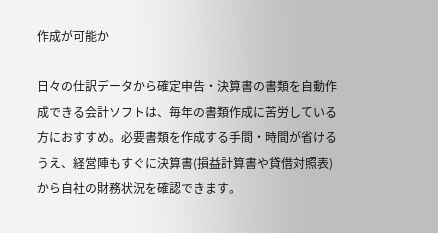作成が可能か

日々の仕訳データから確定申告・決算書の書類を自動作成できる会計ソフトは、毎年の書類作成に苦労している方におすすめ。必要書類を作成する手間・時間が省けるうえ、経営陣もすぐに決算書(損益計算書や貸借対照表)から自社の財務状況を確認できます。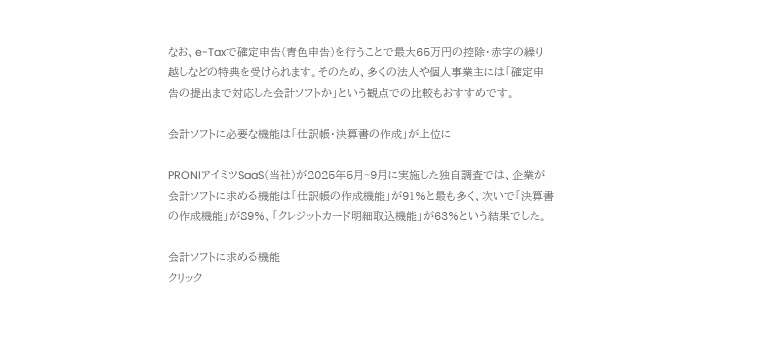なお、e-Taxで確定申告(青色申告)を行うことで最大65万円の控除・赤字の繰り越しなどの特典を受けられます。そのため、多くの法人や個人事業主には「確定申告の提出まで対応した会計ソフトか」という観点での比較もおすすめです。

会計ソフトに必要な機能は「仕訳帳・決算書の作成」が上位に

PRONIアイミツSaaS(当社)が2025年5月~9月に実施した独自調査では、企業が会計ソフトに求める機能は「仕訳帳の作成機能」が91%と最も多く、次いで「決算書の作成機能」が89%、「クレジットカード明細取込機能」が63%という結果でした。

会計ソフトに求める機能
クリック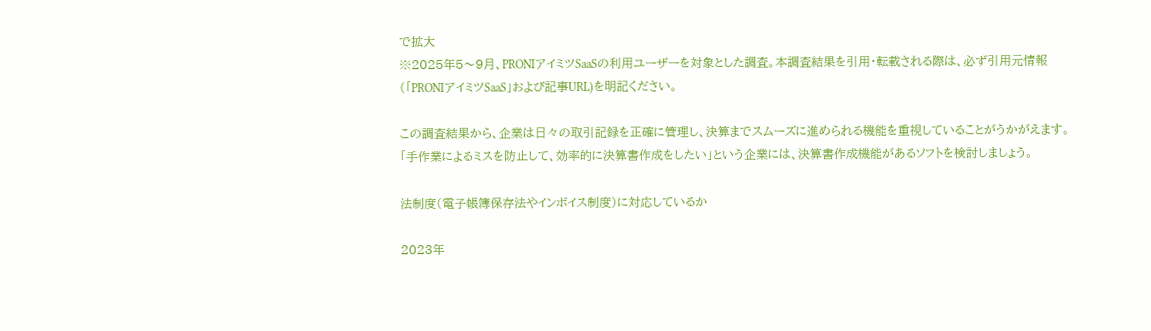で拡大
※2025年5〜9月、PRONIアイミツSaaSの利用ユーザーを対象とした調査。本調査結果を引用・転載される際は、必ず引用元情報(「PRONIアイミツSaaS」および記事URL)を明記ください。

この調査結果から、企業は日々の取引記録を正確に管理し、決算までスムーズに進められる機能を重視していることがうかがえます。「手作業によるミスを防止して、効率的に決算書作成をしたい」という企業には、決算書作成機能があるソフトを検討しましょう。

法制度(電子帳簿保存法やインボイス制度)に対応しているか

2023年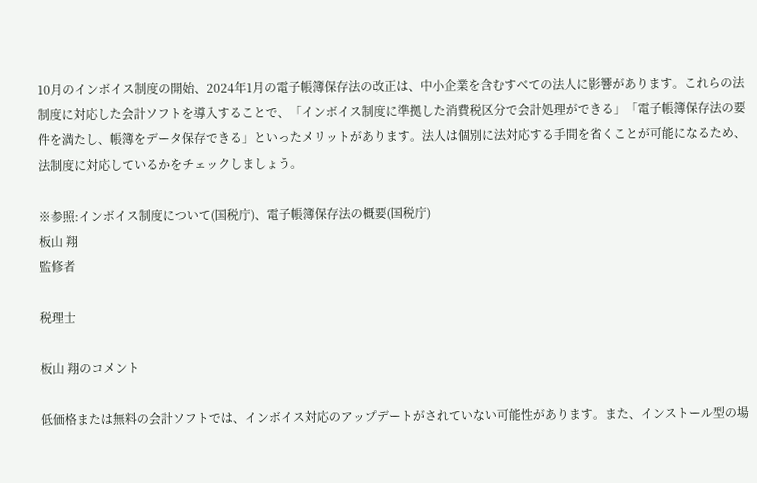10月のインボイス制度の開始、2024年1月の電子帳簿保存法の改正は、中小企業を含むすべての法人に影響があります。これらの法制度に対応した会計ソフトを導入することで、「インボイス制度に準拠した消費税区分で会計処理ができる」「電子帳簿保存法の要件を満たし、帳簿をデータ保存できる」といったメリットがあります。法人は個別に法対応する手間を省くことが可能になるため、法制度に対応しているかをチェックしましょう。

※参照:インボイス制度について(国税庁)、電子帳簿保存法の概要(国税庁)
板山 翔
監修者

税理士

板山 翔のコメント

低価格または無料の会計ソフトでは、インボイス対応のアップデートがされていない可能性があります。また、インストール型の場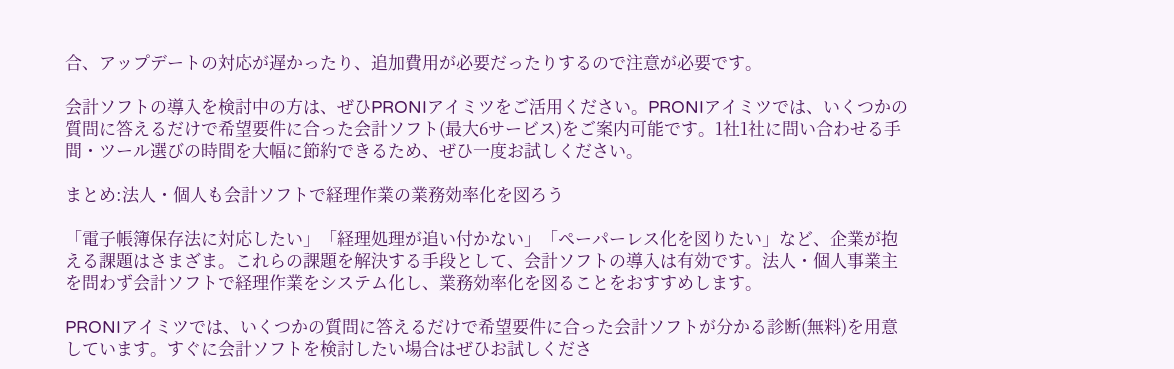合、アップデートの対応が遅かったり、追加費用が必要だったりするので注意が必要です。

会計ソフトの導入を検討中の方は、ぜひPRONIアイミツをご活用ください。PRONIアイミツでは、いくつかの質問に答えるだけで希望要件に合った会計ソフト(最大6サービス)をご案内可能です。1社1社に問い合わせる手間・ツール選びの時間を大幅に節約できるため、ぜひ一度お試しください。

まとめ:法人・個人も会計ソフトで経理作業の業務効率化を図ろう

「電子帳簿保存法に対応したい」「経理処理が追い付かない」「ペーパーレス化を図りたい」など、企業が抱える課題はさまざま。これらの課題を解決する手段として、会計ソフトの導入は有効です。法人・個人事業主を問わず会計ソフトで経理作業をシステム化し、業務効率化を図ることをおすすめします。

PRONIアイミツでは、いくつかの質問に答えるだけで希望要件に合った会計ソフトが分かる診断(無料)を用意しています。すぐに会計ソフトを検討したい場合はぜひお試しくださ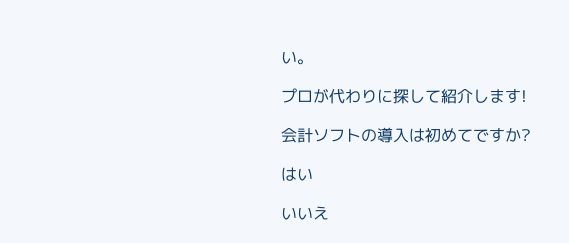い。

プロが代わりに探して紹介します!

会計ソフトの導入は初めてですか?

はい

いいえ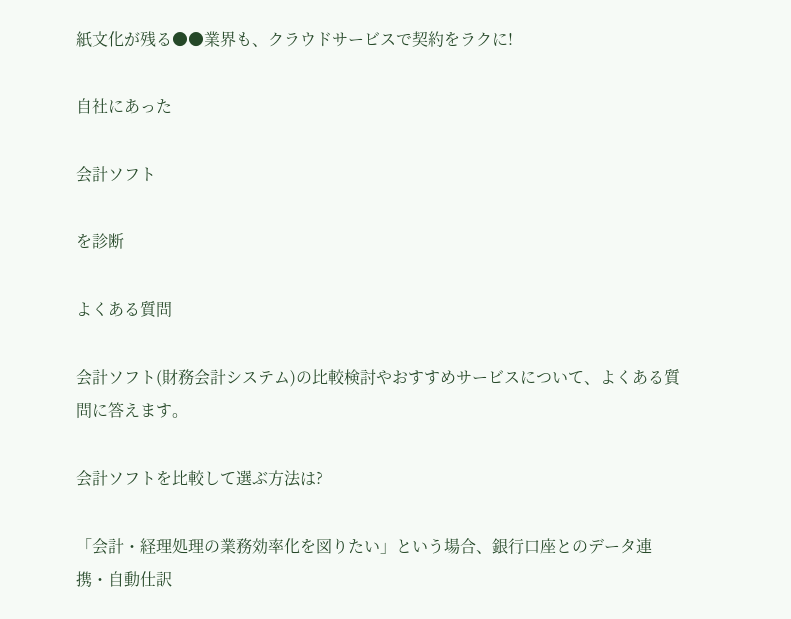紙文化が残る●●業界も、クラウドサービスで契約をラクに!

自社にあった

会計ソフト

を診断

よくある質問

会計ソフト(財務会計システム)の比較検討やおすすめサービスについて、よくある質問に答えます。

会計ソフトを比較して選ぶ方法は?

「会計・経理処理の業務効率化を図りたい」という場合、銀行口座とのデータ連携・自動仕訳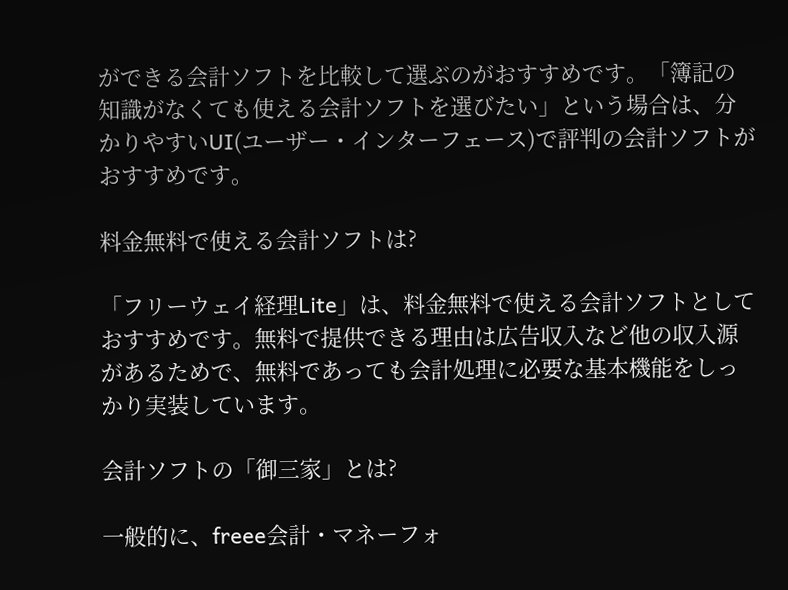ができる会計ソフトを比較して選ぶのがおすすめです。「簿記の知識がなくても使える会計ソフトを選びたい」という場合は、分かりやすいUI(ユーザー・インターフェース)で評判の会計ソフトがおすすめです。

料金無料で使える会計ソフトは?

「フリーウェイ経理Lite」は、料金無料で使える会計ソフトとしておすすめです。無料で提供できる理由は広告収入など他の収入源があるためで、無料であっても会計処理に必要な基本機能をしっかり実装しています。

会計ソフトの「御三家」とは?

一般的に、freee会計・マネーフォ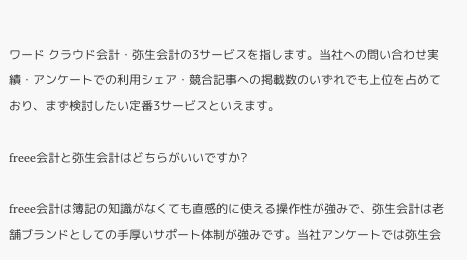ワード クラウド会計・弥生会計の3サービスを指します。当社への問い合わせ実績・アンケートでの利用シェア・競合記事への掲載数のいずれでも上位を占めており、まず検討したい定番3サービスといえます。

freee会計と弥生会計はどちらがいいですか?

freee会計は簿記の知識がなくても直感的に使える操作性が強みで、弥生会計は老舗ブランドとしての手厚いサポート体制が強みです。当社アンケートでは弥生会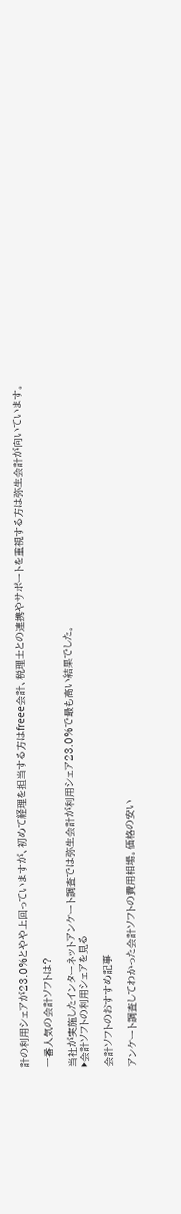計の利用シェアが23.0%とやや上回っていますが、初めて経理を担当する方はfreee会計、税理士との連携やサポートを重視する方は弥生会計が向いています。

一番人気の会計ソフトは?

当社が実施したインターネットアンケート調査では弥生会計が利用シェア23.0%で最も高い結果でした。
▶会計ソフトの利用シェアを見る

会計ソフトのおすすめ記事

アンケート調査してわかった会計ソフトの費用相場。価格の安い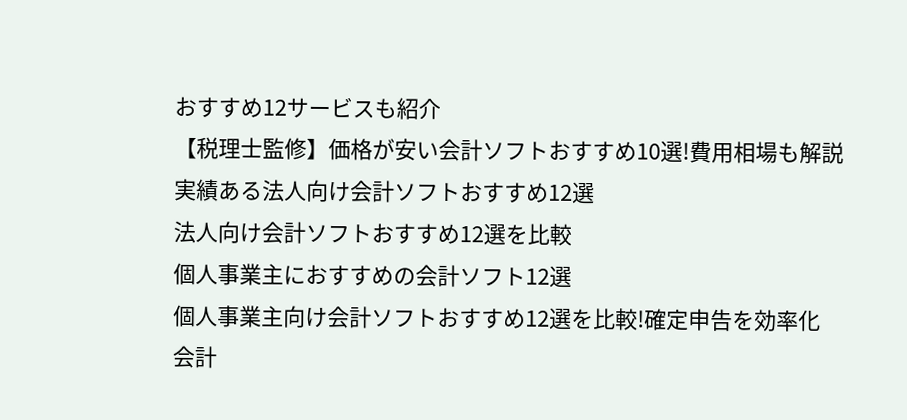おすすめ12サービスも紹介
【税理士監修】価格が安い会計ソフトおすすめ10選!費用相場も解説
実績ある法人向け会計ソフトおすすめ12選
法人向け会計ソフトおすすめ12選を比較
個人事業主におすすめの会計ソフト12選
個人事業主向け会計ソフトおすすめ12選を比較!確定申告を効率化
会計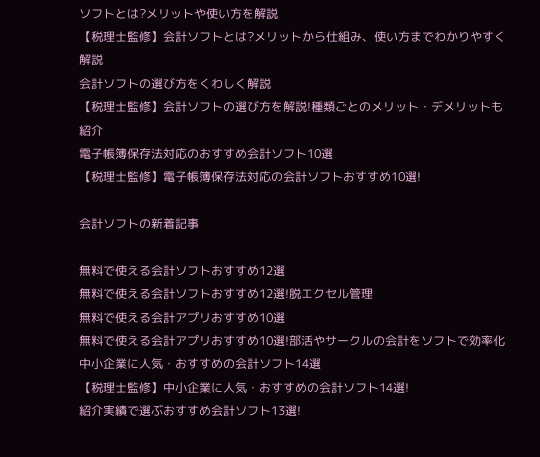ソフトとは?メリットや使い方を解説
【税理士監修】会計ソフトとは?メリットから仕組み、使い方までわかりやすく解説
会計ソフトの選び方をくわしく解説
【税理士監修】会計ソフトの選び方を解説!種類ごとのメリット・デメリットも紹介
電子帳簿保存法対応のおすすめ会計ソフト10選
【税理士監修】電子帳簿保存法対応の会計ソフトおすすめ10選!

会計ソフトの新着記事

無料で使える会計ソフトおすすめ12選
無料で使える会計ソフトおすすめ12選!脱エクセル管理
無料で使える会計アプリおすすめ10選
無料で使える会計アプリおすすめ10選!部活やサークルの会計をソフトで効率化
中小企業に人気・おすすめの会計ソフト14選
【税理士監修】中小企業に人気・おすすめの会計ソフト14選!
紹介実績で選ぶおすすめ会計ソフト13選!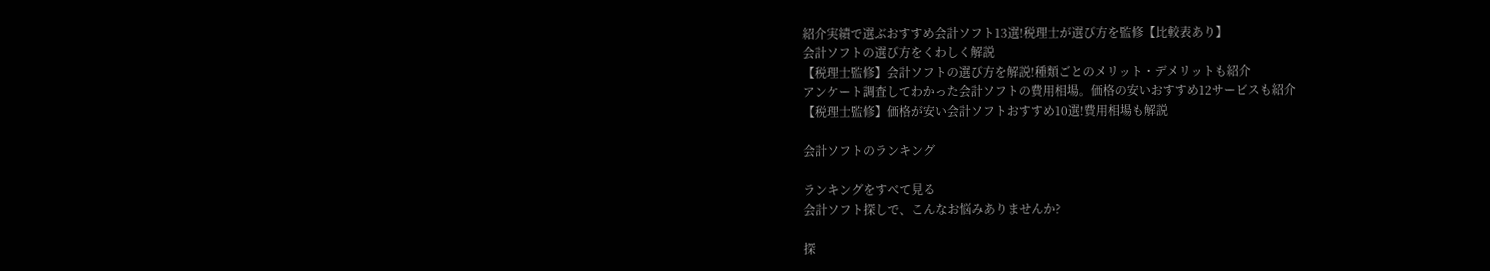紹介実績で選ぶおすすめ会計ソフト13選!税理士が選び方を監修【比較表あり】
会計ソフトの選び方をくわしく解説
【税理士監修】会計ソフトの選び方を解説!種類ごとのメリット・デメリットも紹介
アンケート調査してわかった会計ソフトの費用相場。価格の安いおすすめ12サービスも紹介
【税理士監修】価格が安い会計ソフトおすすめ10選!費用相場も解説

会計ソフトのランキング

ランキングをすべて見る
会計ソフト探しで、こんなお悩みありませんか?

探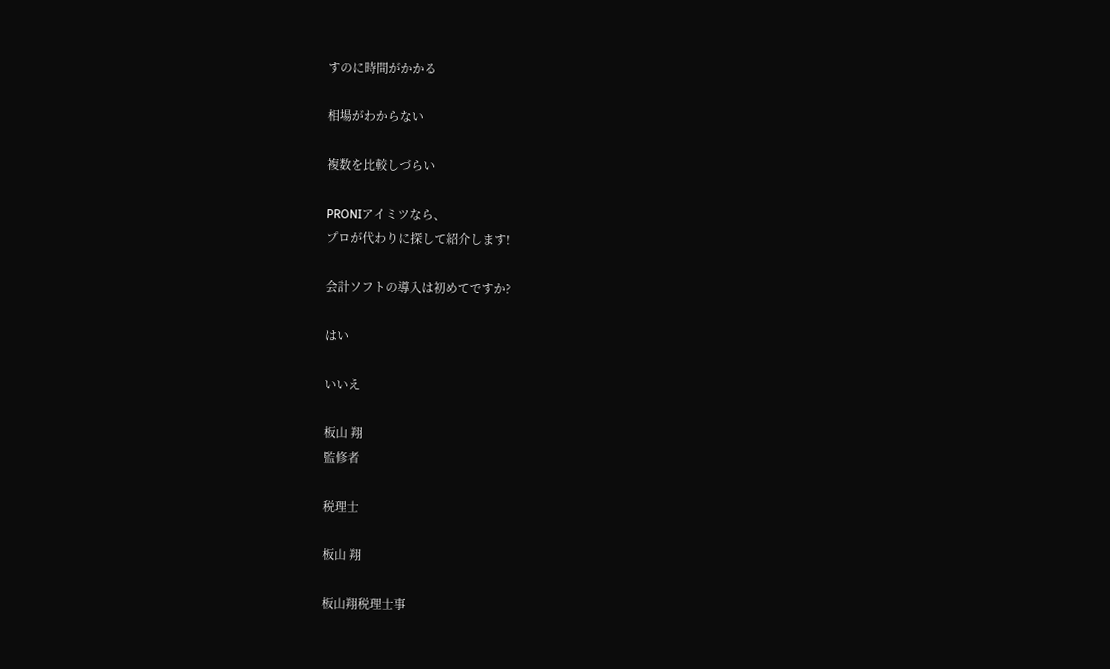すのに時間がかかる

相場がわからない

複数を比較しづらい

PRONIアイミツなら、
プロが代わりに探して紹介します!

会計ソフトの導入は初めてですか?

はい

いいえ

板山 翔
監修者

税理士

板山 翔

板山翔税理士事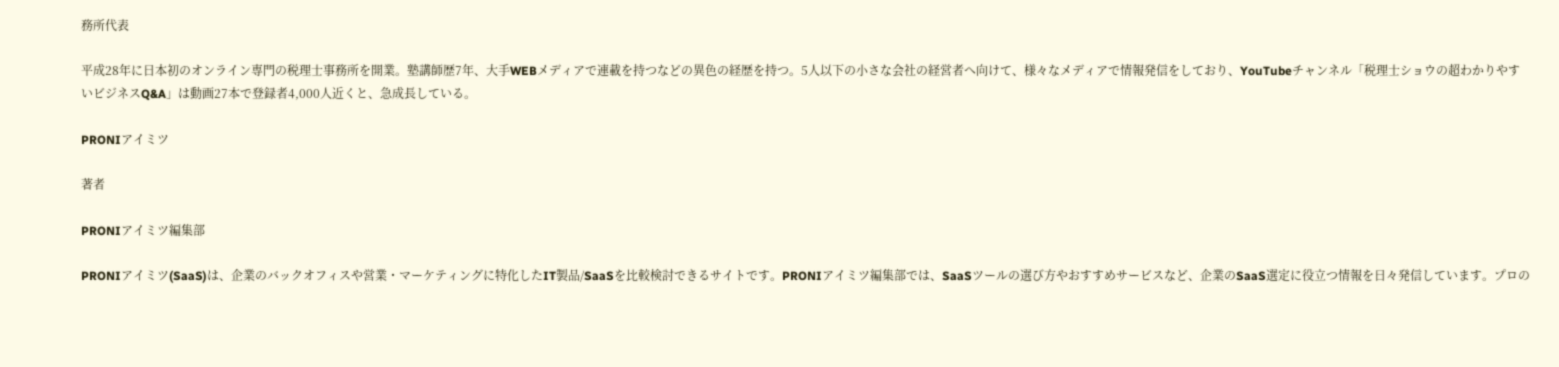務所代表

平成28年に日本初のオンライン専門の税理士事務所を開業。塾講師歴7年、大手WEBメディアで連載を持つなどの異色の経歴を持つ。5人以下の小さな会社の経営者へ向けて、様々なメディアで情報発信をしており、YouTubeチャンネル「税理士ショウの超わかりやすいビジネスQ&A」は動画27本で登録者4,000人近くと、急成長している。

PRONIアイミツ

著者

PRONIアイミツ編集部

PRONIアイミツ(SaaS)は、企業のバックオフィスや営業・マーケティングに特化したIT製品/SaaSを比較検討できるサイトです。PRONIアイミツ編集部では、SaaSツールの選び方やおすすめサービスなど、企業のSaaS選定に役立つ情報を日々発信しています。プロの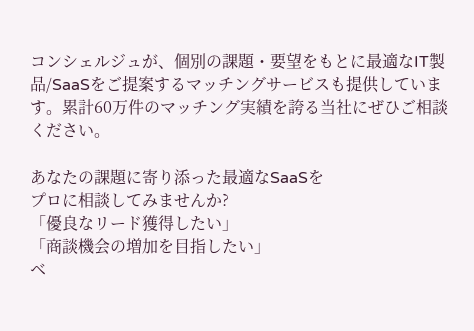コンシェルジュが、個別の課題・要望をもとに最適なIT製品/SaaSをご提案するマッチングサービスも提供しています。累計60万件のマッチング実績を誇る当社にぜひご相談ください。

あなたの課題に寄り添った最適なSaaSを
プロに相談してみませんか?
「優良なリード獲得したい」
「商談機会の増加を目指したい」
ベ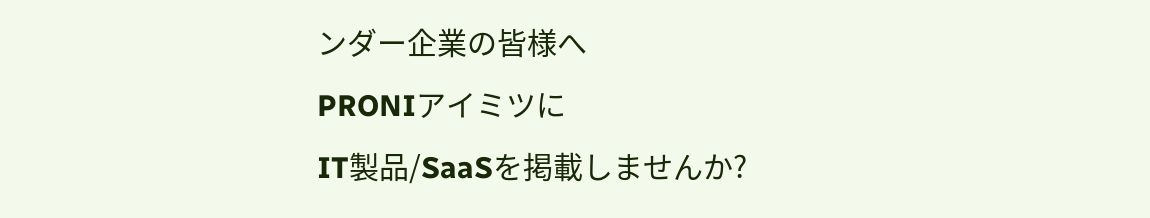ンダー企業の皆様へ
PRONIアイミツに
IT製品/SaaSを掲載しませんか?